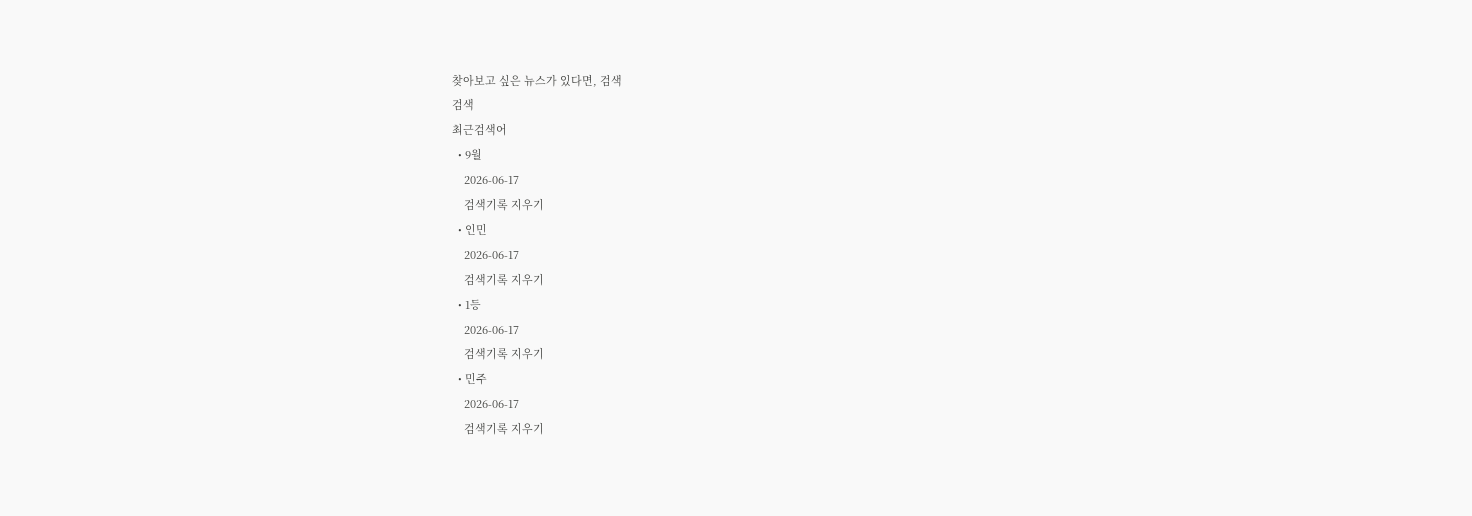찾아보고 싶은 뉴스가 있다면, 검색
검색
최근검색어
  • 9월
    2026-06-17
    검색기록 지우기
  • 인민
    2026-06-17
    검색기록 지우기
  • 1등
    2026-06-17
    검색기록 지우기
  • 민주
    2026-06-17
    검색기록 지우기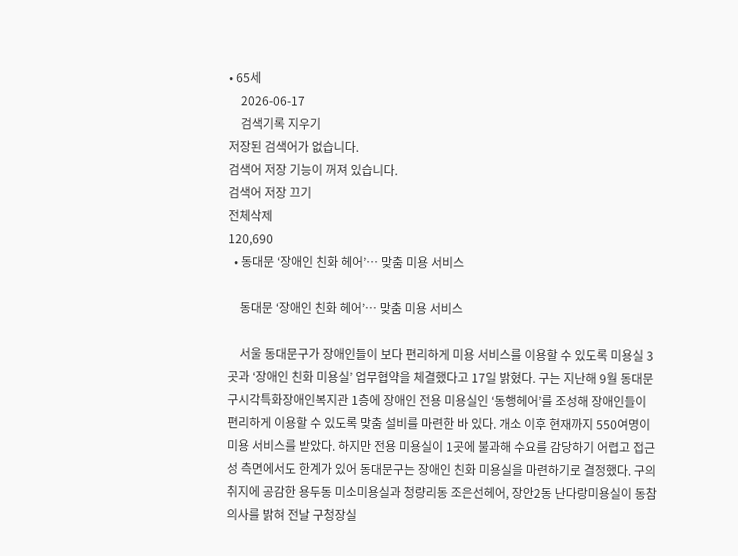• 65세
    2026-06-17
    검색기록 지우기
저장된 검색어가 없습니다.
검색어 저장 기능이 꺼져 있습니다.
검색어 저장 끄기
전체삭제
120,690
  • 동대문 ‘장애인 친화 헤어’… 맞춤 미용 서비스

    동대문 ‘장애인 친화 헤어’… 맞춤 미용 서비스

    서울 동대문구가 장애인들이 보다 편리하게 미용 서비스를 이용할 수 있도록 미용실 3곳과 ‘장애인 친화 미용실’ 업무협약을 체결했다고 17일 밝혔다. 구는 지난해 9월 동대문구시각특화장애인복지관 1층에 장애인 전용 미용실인 ‘동행헤어’를 조성해 장애인들이 편리하게 이용할 수 있도록 맞춤 설비를 마련한 바 있다. 개소 이후 현재까지 550여명이 미용 서비스를 받았다. 하지만 전용 미용실이 1곳에 불과해 수요를 감당하기 어렵고 접근성 측면에서도 한계가 있어 동대문구는 장애인 친화 미용실을 마련하기로 결정했다. 구의 취지에 공감한 용두동 미소미용실과 청량리동 조은선헤어, 장안2동 난다랑미용실이 동참 의사를 밝혀 전날 구청장실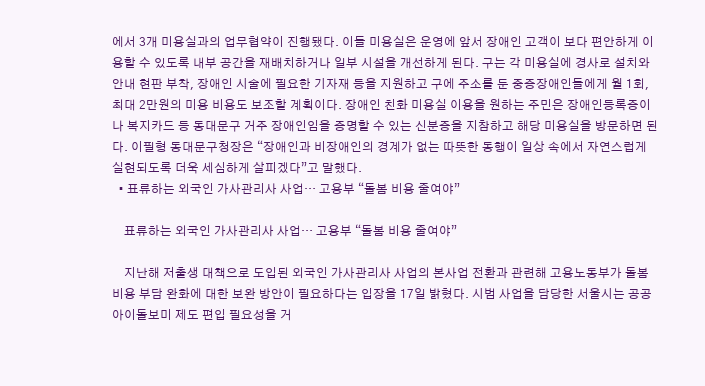에서 3개 미용실과의 업무협약이 진행됐다. 이들 미용실은 운영에 앞서 장애인 고객이 보다 편안하게 이용할 수 있도록 내부 공간을 재배치하거나 일부 시설을 개선하게 된다. 구는 각 미용실에 경사로 설치와 안내 현판 부착, 장애인 시술에 필요한 기자재 등을 지원하고 구에 주소를 둔 중증장애인들에게 월 1회, 최대 2만원의 미용 비용도 보조할 계획이다. 장애인 친화 미용실 이용을 원하는 주민은 장애인등록증이나 복지카드 등 동대문구 거주 장애인임을 증명할 수 있는 신분증을 지참하고 해당 미용실을 방문하면 된다. 이필형 동대문구청장은 “장애인과 비장애인의 경계가 없는 따뜻한 동행이 일상 속에서 자연스럽게 실현되도록 더욱 세심하게 살피겠다”고 말했다.
  • 표류하는 외국인 가사관리사 사업… 고용부 “돌봄 비용 줄여야”

    표류하는 외국인 가사관리사 사업… 고용부 “돌봄 비용 줄여야”

    지난해 저출생 대책으로 도입된 외국인 가사관리사 사업의 본사업 전환과 관련해 고용노동부가 돌봄 비용 부담 완화에 대한 보완 방안이 필요하다는 입장을 17일 밝혔다. 시범 사업을 담당한 서울시는 공공아이돌보미 제도 편입 필요성을 거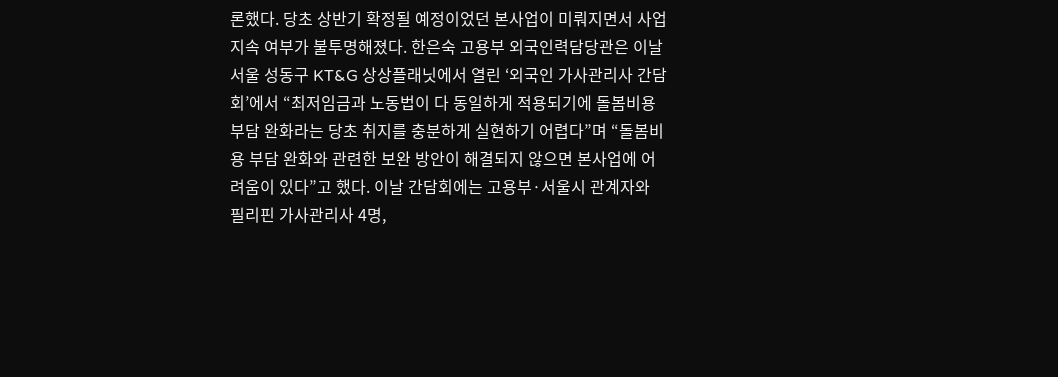론했다. 당초 상반기 확정될 예정이었던 본사업이 미뤄지면서 사업 지속 여부가 불투명해졌다. 한은숙 고용부 외국인력담당관은 이날 서울 성동구 KT&G 상상플래닛에서 열린 ‘외국인 가사관리사 간담회’에서 “최저임금과 노동법이 다 동일하게 적용되기에 돌봄비용 부담 완화라는 당초 취지를 충분하게 실현하기 어렵다”며 “돌봄비용 부담 완화와 관련한 보완 방안이 해결되지 않으면 본사업에 어려움이 있다”고 했다. 이날 간담회에는 고용부·서울시 관계자와 필리핀 가사관리사 4명,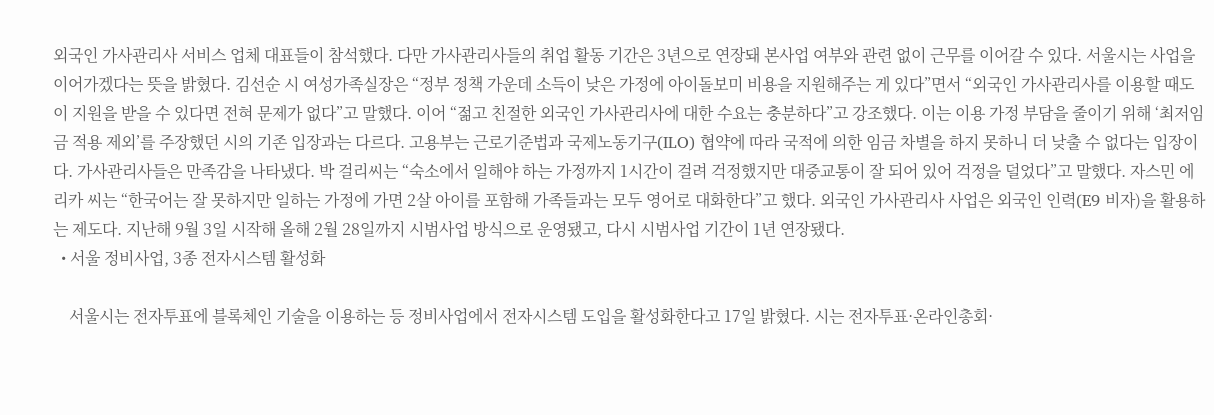외국인 가사관리사 서비스 업체 대표들이 참석했다. 다만 가사관리사들의 취업 활동 기간은 3년으로 연장돼 본사업 여부와 관련 없이 근무를 이어갈 수 있다. 서울시는 사업을 이어가겠다는 뜻을 밝혔다. 김선순 시 여성가족실장은 “정부 정책 가운데 소득이 낮은 가정에 아이돌보미 비용을 지원해주는 게 있다”면서 “외국인 가사관리사를 이용할 때도 이 지원을 받을 수 있다면 전혀 문제가 없다”고 말했다. 이어 “젊고 친절한 외국인 가사관리사에 대한 수요는 충분하다”고 강조했다. 이는 이용 가정 부담을 줄이기 위해 ‘최저임금 적용 제외’를 주장했던 시의 기존 입장과는 다르다. 고용부는 근로기준법과 국제노동기구(ILO) 협약에 따라 국적에 의한 임금 차별을 하지 못하니 더 낮출 수 없다는 입장이다. 가사관리사들은 만족감을 나타냈다. 박 걸리씨는 “숙소에서 일해야 하는 가정까지 1시간이 걸려 걱정했지만 대중교통이 잘 되어 있어 걱정을 덜었다”고 말했다. 자스민 에리카 씨는 “한국어는 잘 못하지만 일하는 가정에 가면 2살 아이를 포함해 가족들과는 모두 영어로 대화한다”고 했다. 외국인 가사관리사 사업은 외국인 인력(E9 비자)을 활용하는 제도다. 지난해 9월 3일 시작해 올해 2월 28일까지 시범사업 방식으로 운영됐고, 다시 시범사업 기간이 1년 연장됐다.
  • 서울 정비사업, 3종 전자시스템 활성화

    서울시는 전자투표에 블록체인 기술을 이용하는 등 정비사업에서 전자시스템 도입을 활성화한다고 17일 밝혔다. 시는 전자투표·온라인총회·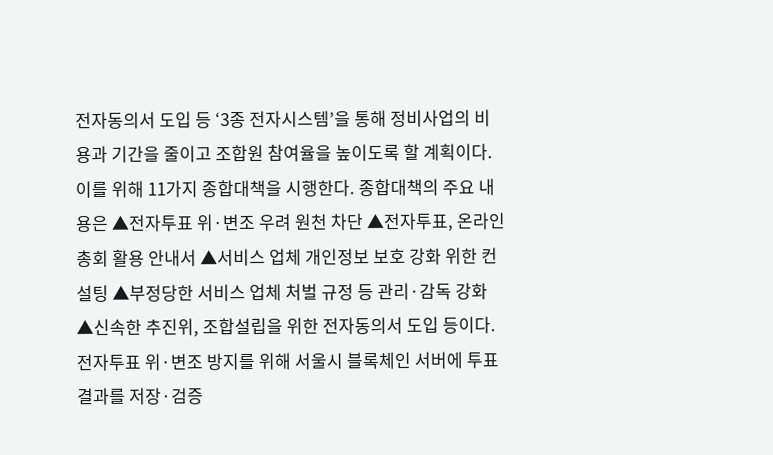전자동의서 도입 등 ‘3종 전자시스템’을 통해 정비사업의 비용과 기간을 줄이고 조합원 참여율을 높이도록 할 계획이다. 이를 위해 11가지 종합대책을 시행한다. 종합대책의 주요 내용은 ▲전자투표 위·변조 우려 원천 차단 ▲전자투표, 온라인총회 활용 안내서 ▲서비스 업체 개인정보 보호 강화 위한 컨설팅 ▲부정당한 서비스 업체 처벌 규정 등 관리·감독 강화 ▲신속한 추진위, 조합설립을 위한 전자동의서 도입 등이다. 전자투표 위·변조 방지를 위해 서울시 블록체인 서버에 투표 결과를 저장·검증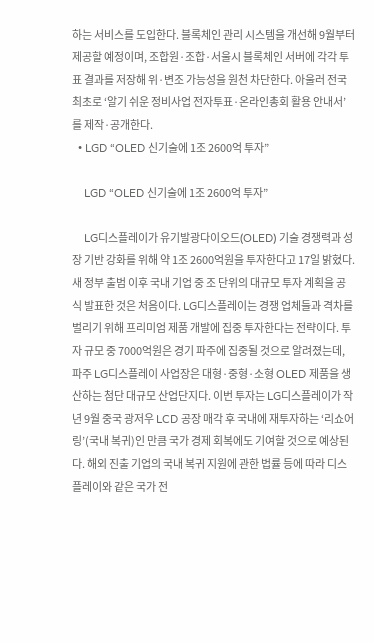하는 서비스를 도입한다. 블록체인 관리 시스템을 개선해 9월부터 제공할 예정이며, 조합원·조합·서울시 블록체인 서버에 각각 투표 결과를 저장해 위·변조 가능성을 원천 차단한다. 아울러 전국 최초로 ‘알기 쉬운 정비사업 전자투표·온라인총회 활용 안내서’를 제작·공개한다.
  • LGD “OLED 신기술에 1조 2600억 투자”

    LGD “OLED 신기술에 1조 2600억 투자”

    LG디스플레이가 유기발광다이오드(OLED) 기술 경쟁력과 성장 기반 강화를 위해 약 1조 2600억원을 투자한다고 17일 밝혔다. 새 정부 출범 이후 국내 기업 중 조 단위의 대규모 투자 계획을 공식 발표한 것은 처음이다. LG디스플레이는 경쟁 업체들과 격차를 벌리기 위해 프리미엄 제품 개발에 집중 투자한다는 전략이다. 투자 규모 중 7000억원은 경기 파주에 집중될 것으로 알려졌는데, 파주 LG디스플레이 사업장은 대형·중형·소형 OLED 제품을 생산하는 첨단 대규모 산업단지다. 이번 투자는 LG디스플레이가 작년 9월 중국 광저우 LCD 공장 매각 후 국내에 재투자하는 ‘리쇼어링’(국내 복귀)인 만큼 국가 경제 회복에도 기여할 것으로 예상된다. 해외 진출 기업의 국내 복귀 지원에 관한 법률 등에 따라 디스플레이와 같은 국가 전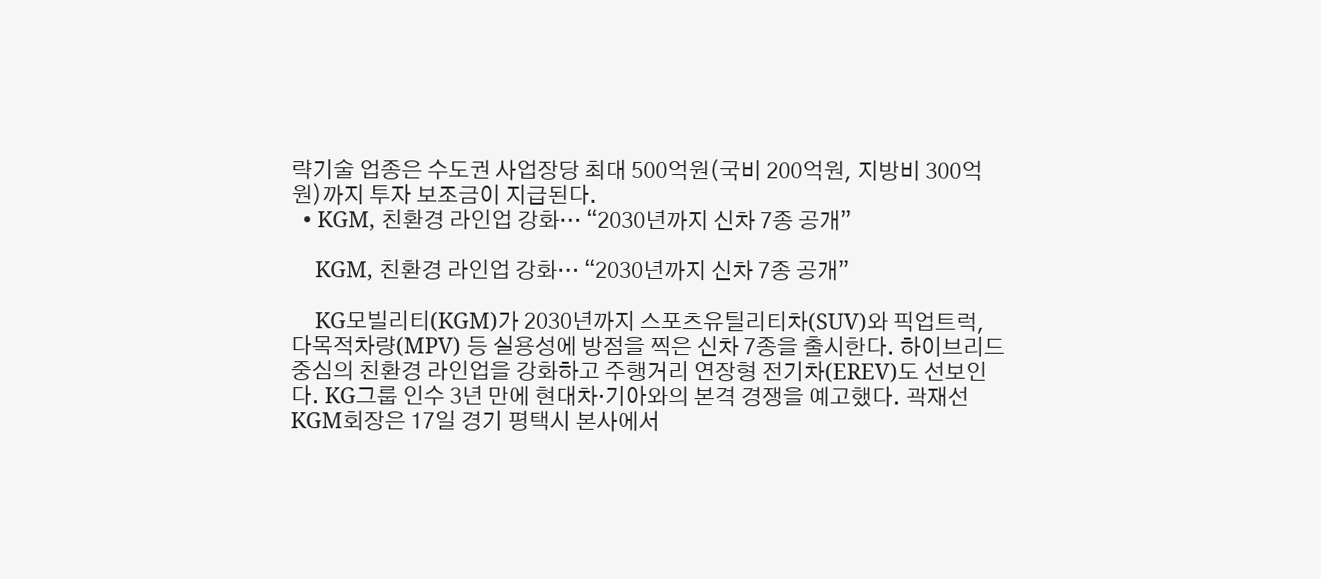략기술 업종은 수도권 사업장당 최대 500억원(국비 200억원, 지방비 300억원)까지 투자 보조금이 지급된다.
  • KGM, 친환경 라인업 강화… “2030년까지 신차 7종 공개”

    KGM, 친환경 라인업 강화… “2030년까지 신차 7종 공개”

    KG모빌리티(KGM)가 2030년까지 스포츠유틸리티차(SUV)와 픽업트럭, 다목적차량(MPV) 등 실용성에 방점을 찍은 신차 7종을 출시한다. 하이브리드 중심의 친환경 라인업을 강화하고 주행거리 연장형 전기차(EREV)도 선보인다. KG그룹 인수 3년 만에 현대차·기아와의 본격 경쟁을 예고했다. 곽재선 KGM회장은 17일 경기 평택시 본사에서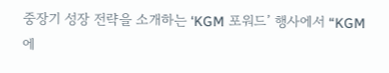중장기 성장 전략을 소개하는 ‘KGM 포워드’ 행사에서 “KGM에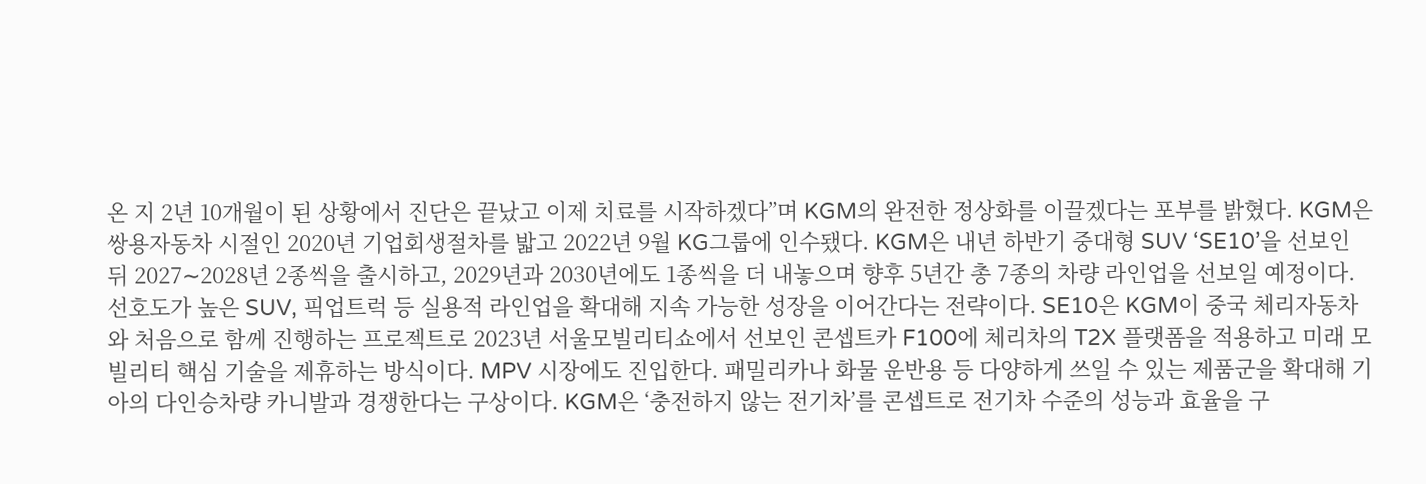온 지 2년 10개월이 된 상황에서 진단은 끝났고 이제 치료를 시작하겠다”며 KGM의 완전한 정상화를 이끌겠다는 포부를 밝혔다. KGM은 쌍용자동차 시절인 2020년 기업회생절차를 밟고 2022년 9월 KG그룹에 인수됐다. KGM은 내년 하반기 중대형 SUV ‘SE10’을 선보인 뒤 2027∼2028년 2종씩을 출시하고, 2029년과 2030년에도 1종씩을 더 내놓으며 향후 5년간 총 7종의 차량 라인업을 선보일 예정이다. 선호도가 높은 SUV, 픽업트럭 등 실용적 라인업을 확대해 지속 가능한 성장을 이어간다는 전략이다. SE10은 KGM이 중국 체리자동차와 처음으로 함께 진행하는 프로젝트로 2023년 서울모빌리티쇼에서 선보인 콘셉트카 F100에 체리차의 T2X 플랫폼을 적용하고 미래 모빌리티 핵심 기술을 제휴하는 방식이다. MPV 시장에도 진입한다. 패밀리카나 화물 운반용 등 다양하게 쓰일 수 있는 제품군을 확대해 기아의 다인승차량 카니발과 경쟁한다는 구상이다. KGM은 ‘충전하지 않는 전기차’를 콘셉트로 전기차 수준의 성능과 효율을 구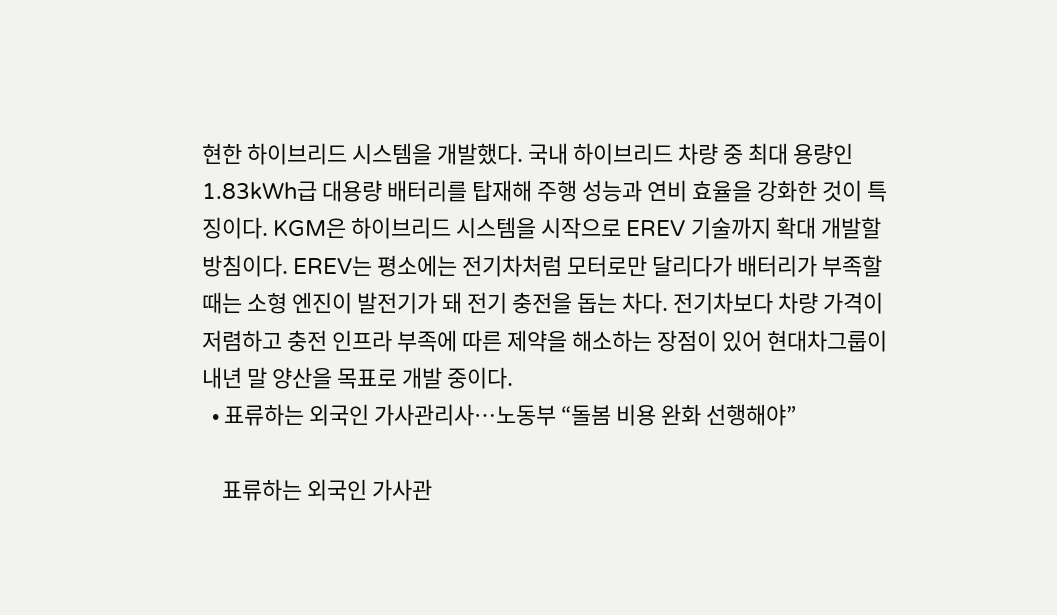현한 하이브리드 시스템을 개발했다. 국내 하이브리드 차량 중 최대 용량인 1.83kWh급 대용량 배터리를 탑재해 주행 성능과 연비 효율을 강화한 것이 특징이다. KGM은 하이브리드 시스템을 시작으로 EREV 기술까지 확대 개발할 방침이다. EREV는 평소에는 전기차처럼 모터로만 달리다가 배터리가 부족할 때는 소형 엔진이 발전기가 돼 전기 충전을 돕는 차다. 전기차보다 차량 가격이 저렴하고 충전 인프라 부족에 따른 제약을 해소하는 장점이 있어 현대차그룹이 내년 말 양산을 목표로 개발 중이다.
  • 표류하는 외국인 가사관리사…노동부 “돌봄 비용 완화 선행해야”

    표류하는 외국인 가사관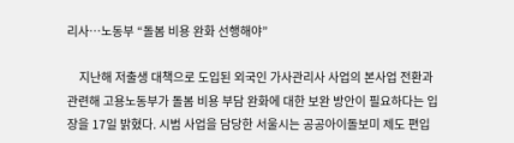리사…노동부 “돌봄 비용 완화 선행해야”

    지난해 저출생 대책으로 도입된 외국인 가사관리사 사업의 본사업 전환과 관련해 고용노동부가 돌봄 비용 부담 완화에 대한 보완 방안이 필요하다는 입장을 17일 밝혔다. 시범 사업을 담당한 서울시는 공공아이돌보미 제도 편입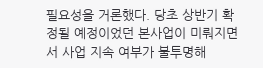필요성을 거론했다. 당초 상반기 확정될 예정이었던 본사업이 미뤄지면서 사업 지속 여부가 불투명해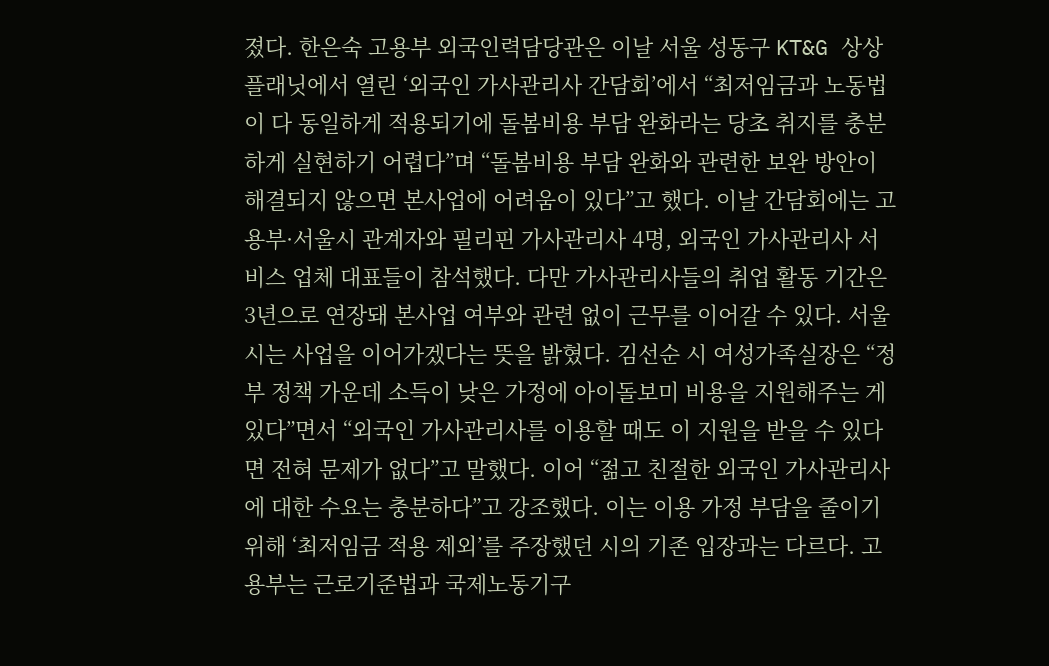졌다. 한은숙 고용부 외국인력담당관은 이날 서울 성동구 KT&G 상상플래닛에서 열린 ‘외국인 가사관리사 간담회’에서 “최저임금과 노동법이 다 동일하게 적용되기에 돌봄비용 부담 완화라는 당초 취지를 충분하게 실현하기 어렵다”며 “돌봄비용 부담 완화와 관련한 보완 방안이 해결되지 않으면 본사업에 어려움이 있다”고 했다. 이날 간담회에는 고용부·서울시 관계자와 필리핀 가사관리사 4명, 외국인 가사관리사 서비스 업체 대표들이 참석했다. 다만 가사관리사들의 취업 활동 기간은 3년으로 연장돼 본사업 여부와 관련 없이 근무를 이어갈 수 있다. 서울시는 사업을 이어가겠다는 뜻을 밝혔다. 김선순 시 여성가족실장은 “정부 정책 가운데 소득이 낮은 가정에 아이돌보미 비용을 지원해주는 게 있다”면서 “외국인 가사관리사를 이용할 때도 이 지원을 받을 수 있다면 전혀 문제가 없다”고 말했다. 이어 “젊고 친절한 외국인 가사관리사에 대한 수요는 충분하다”고 강조했다. 이는 이용 가정 부담을 줄이기 위해 ‘최저임금 적용 제외’를 주장했던 시의 기존 입장과는 다르다. 고용부는 근로기준법과 국제노동기구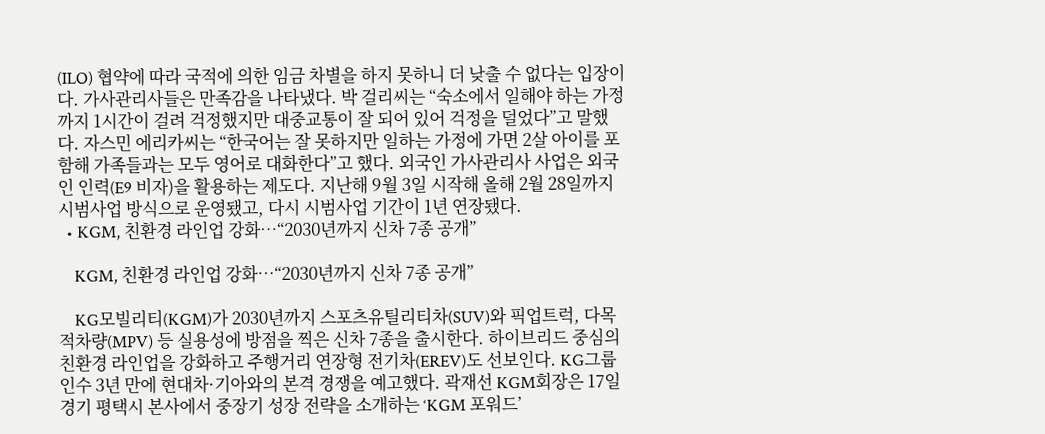(ILO) 협약에 따라 국적에 의한 임금 차별을 하지 못하니 더 낮출 수 없다는 입장이다. 가사관리사들은 만족감을 나타냈다. 박 걸리씨는 “숙소에서 일해야 하는 가정까지 1시간이 걸려 걱정했지만 대중교통이 잘 되어 있어 걱정을 덜었다”고 말했다. 자스민 에리카씨는 “한국어는 잘 못하지만 일하는 가정에 가면 2살 아이를 포함해 가족들과는 모두 영어로 대화한다”고 했다. 외국인 가사관리사 사업은 외국인 인력(E9 비자)을 활용하는 제도다. 지난해 9월 3일 시작해 올해 2월 28일까지 시범사업 방식으로 운영됐고, 다시 시범사업 기간이 1년 연장됐다.
  • KGM, 친환경 라인업 강화…“2030년까지 신차 7종 공개”

    KGM, 친환경 라인업 강화…“2030년까지 신차 7종 공개”

    KG모빌리티(KGM)가 2030년까지 스포츠유틸리티차(SUV)와 픽업트럭, 다목적차량(MPV) 등 실용성에 방점을 찍은 신차 7종을 출시한다. 하이브리드 중심의 친환경 라인업을 강화하고 주행거리 연장형 전기차(EREV)도 선보인다. KG그룹 인수 3년 만에 현대차·기아와의 본격 경쟁을 예고했다. 곽재선 KGM회장은 17일 경기 평택시 본사에서 중장기 성장 전략을 소개하는 ‘KGM 포워드’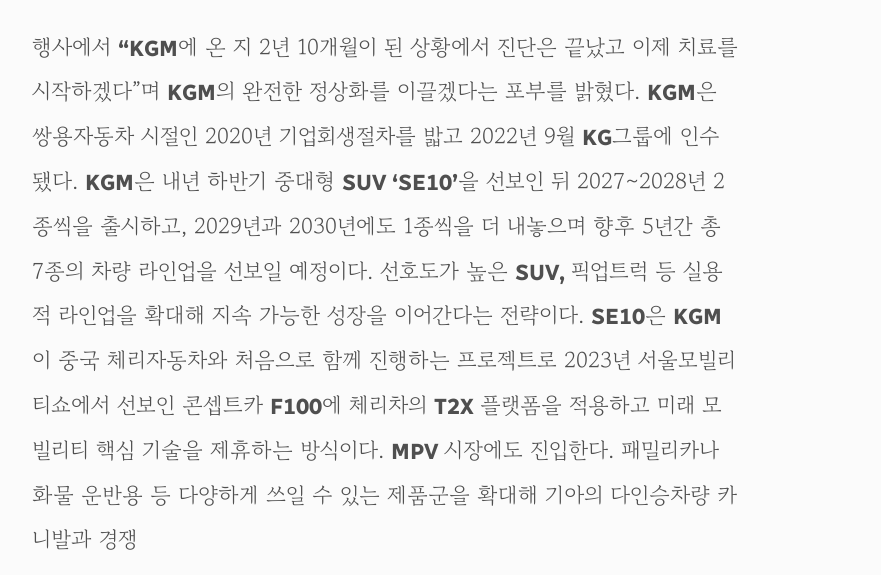행사에서 “KGM에 온 지 2년 10개월이 된 상황에서 진단은 끝났고 이제 치료를 시작하겠다”며 KGM의 완전한 정상화를 이끌겠다는 포부를 밝혔다. KGM은 쌍용자동차 시절인 2020년 기업회생절차를 밟고 2022년 9월 KG그룹에 인수됐다. KGM은 내년 하반기 중대형 SUV ‘SE10’을 선보인 뒤 2027∼2028년 2종씩을 출시하고, 2029년과 2030년에도 1종씩을 더 내놓으며 향후 5년간 총 7종의 차량 라인업을 선보일 예정이다. 선호도가 높은 SUV, 픽업트럭 등 실용적 라인업을 확대해 지속 가능한 성장을 이어간다는 전략이다. SE10은 KGM이 중국 체리자동차와 처음으로 함께 진행하는 프로젝트로 2023년 서울모빌리티쇼에서 선보인 콘셉트카 F100에 체리차의 T2X 플랫폼을 적용하고 미래 모빌리티 핵심 기술을 제휴하는 방식이다. MPV 시장에도 진입한다. 패밀리카나 화물 운반용 등 다양하게 쓰일 수 있는 제품군을 확대해 기아의 다인승차량 카니발과 경쟁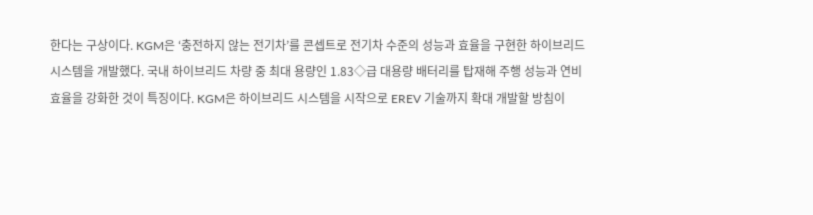한다는 구상이다. KGM은 ‘충전하지 않는 전기차’를 콘셉트로 전기차 수준의 성능과 효율을 구현한 하이브리드 시스템을 개발했다. 국내 하이브리드 차량 중 최대 용량인 1.83◇급 대용량 배터리를 탑재해 주행 성능과 연비 효율을 강화한 것이 특징이다. KGM은 하이브리드 시스템을 시작으로 EREV 기술까지 확대 개발할 방침이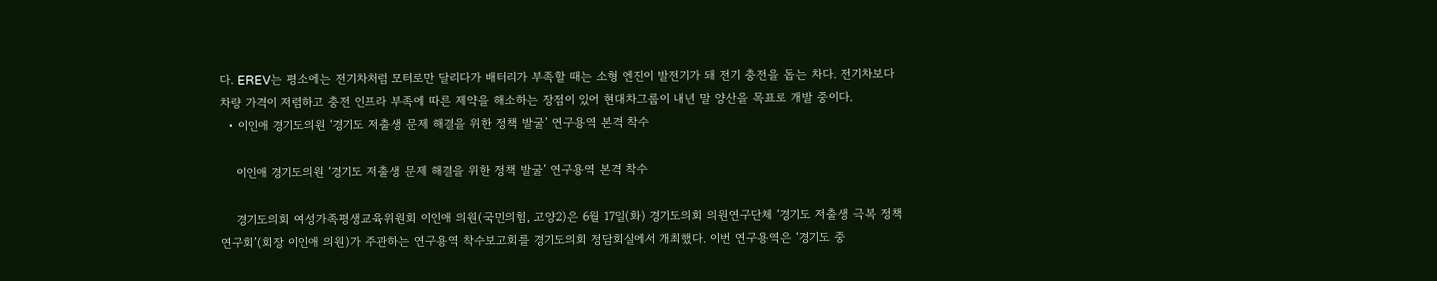다. EREV는 평소에는 전기차처럼 모터로만 달리다가 배터리가 부족할 때는 소형 엔진이 발전기가 돼 전기 충전을 돕는 차다. 전기차보다 차량 가격이 저렴하고 충전 인프라 부족에 따른 제약을 해소하는 장점이 있어 현대차그룹이 내년 말 양산을 목표로 개발 중이다.
  • 이인애 경기도의원 ‘경기도 저출생 문제 해결을 위한 정책 발굴’ 연구용역 본격 착수

    이인애 경기도의원 ‘경기도 저출생 문제 해결을 위한 정책 발굴’ 연구용역 본격 착수

    경기도의회 여성가족평생교육위원회 이인애 의원(국민의힘, 고양2)은 6월 17일(화) 경기도의회 의원연구단체 ‘경기도 저출생 극복 정책 연구회’(회장 이인애 의원)가 주관하는 연구용역 착수보고회를 경기도의회 정담회실에서 개최했다. 이번 연구용역은 ‘경기도 중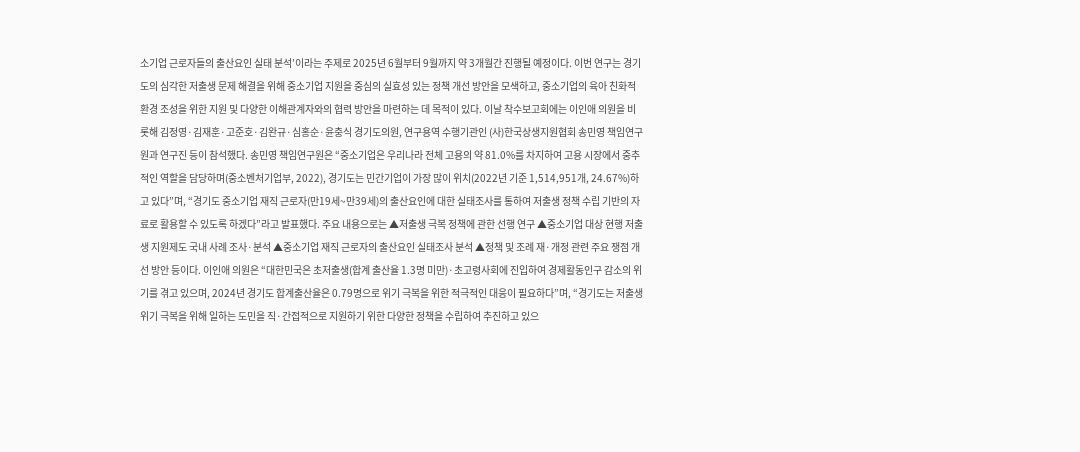소기업 근로자들의 출산요인 실태 분석’이라는 주제로 2025년 6월부터 9월까지 약 3개월간 진행될 예정이다. 이번 연구는 경기도의 심각한 저출생 문제 해결을 위해 중소기업 지원을 중심의 실효성 있는 정책 개선 방안을 모색하고, 중소기업의 육아 친화적 환경 조성을 위한 지원 및 다양한 이해관계자와의 협력 방안을 마련하는 데 목적이 있다. 이날 착수보고회에는 이인애 의원을 비롯해 김정영·김재훈·고준호·김완규·심홍순·윤충식 경기도의원, 연구용역 수행기관인 (사)한국상생지원협회 송민영 책임연구원과 연구진 등이 참석했다. 송민영 책임연구원은 “중소기업은 우리나라 전체 고용의 약 81.0%를 차지하여 고용 시장에서 중추적인 역할을 담당하며(중소벤처기업부, 2022), 경기도는 민간기업이 가장 많이 위치(2022년 기준 1,514,951개, 24.67%)하고 있다”며, “경기도 중소기업 재직 근로자(만19세~만39세)의 출산요인에 대한 실태조사를 통하여 저출생 정책 수립 기반의 자료로 활용할 수 있도록 하겠다”라고 발표했다. 주요 내용으로는 ▲저출생 극복 정책에 관한 선행 연구 ▲중소기업 대상 현행 저출생 지원제도 국내 사례 조사·분석 ▲중소기업 재직 근로자의 출산요인 실태조사 분석 ▲정책 및 조례 재·개정 관련 주요 쟁점 개선 방안 등이다. 이인애 의원은 “대한민국은 초저출생(합계 출산율 1.3명 미만)·초고령사회에 진입하여 경제활동인구 감소의 위기를 겪고 있으며, 2024년 경기도 합계출산율은 0.79명으로 위기 극복을 위한 적극적인 대응이 필요하다”며, “경기도는 저출생 위기 극복을 위해 일하는 도민을 직·간접적으로 지원하기 위한 다양한 정책을 수립하여 추진하고 있으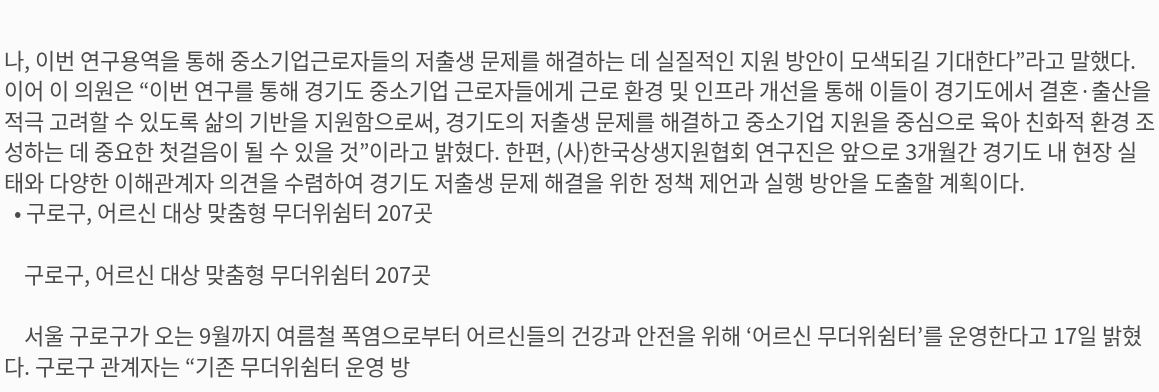나, 이번 연구용역을 통해 중소기업근로자들의 저출생 문제를 해결하는 데 실질적인 지원 방안이 모색되길 기대한다”라고 말했다. 이어 이 의원은 “이번 연구를 통해 경기도 중소기업 근로자들에게 근로 환경 및 인프라 개선을 통해 이들이 경기도에서 결혼·출산을 적극 고려할 수 있도록 삶의 기반을 지원함으로써, 경기도의 저출생 문제를 해결하고 중소기업 지원을 중심으로 육아 친화적 환경 조성하는 데 중요한 첫걸음이 될 수 있을 것”이라고 밝혔다. 한편, (사)한국상생지원협회 연구진은 앞으로 3개월간 경기도 내 현장 실태와 다양한 이해관계자 의견을 수렴하여 경기도 저출생 문제 해결을 위한 정책 제언과 실행 방안을 도출할 계획이다.
  • 구로구, 어르신 대상 맞춤형 무더위쉼터 207곳

    구로구, 어르신 대상 맞춤형 무더위쉼터 207곳

    서울 구로구가 오는 9월까지 여름철 폭염으로부터 어르신들의 건강과 안전을 위해 ‘어르신 무더위쉼터’를 운영한다고 17일 밝혔다. 구로구 관계자는 “기존 무더위쉼터 운영 방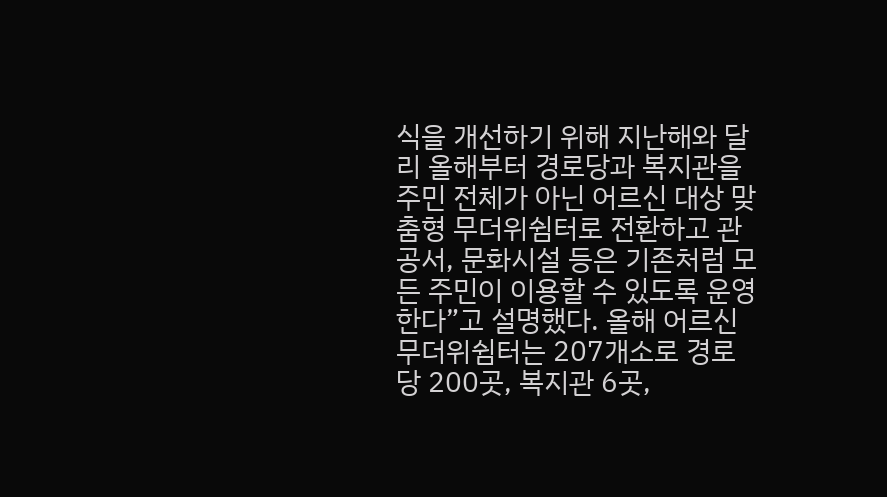식을 개선하기 위해 지난해와 달리 올해부터 경로당과 복지관을 주민 전체가 아닌 어르신 대상 맞춤형 무더위쉼터로 전환하고 관공서, 문화시설 등은 기존처럼 모든 주민이 이용할 수 있도록 운영한다”고 설명했다. 올해 어르신 무더위쉼터는 207개소로 경로당 200곳, 복지관 6곳,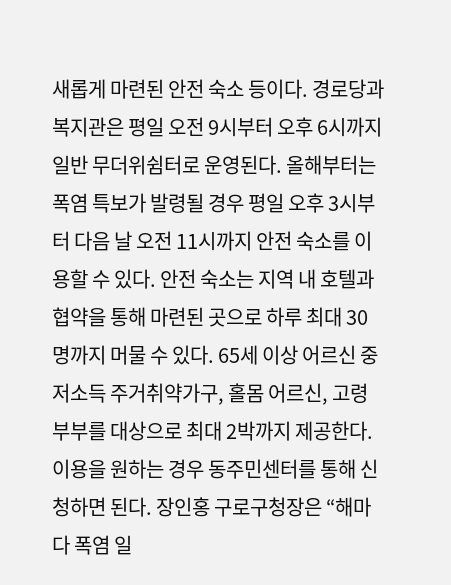새롭게 마련된 안전 숙소 등이다. 경로당과 복지관은 평일 오전 9시부터 오후 6시까지 일반 무더위쉼터로 운영된다. 올해부터는 폭염 특보가 발령될 경우 평일 오후 3시부터 다음 날 오전 11시까지 안전 숙소를 이용할 수 있다. 안전 숙소는 지역 내 호텔과 협약을 통해 마련된 곳으로 하루 최대 30명까지 머물 수 있다. 65세 이상 어르신 중 저소득 주거취약가구, 홀몸 어르신, 고령 부부를 대상으로 최대 2박까지 제공한다. 이용을 원하는 경우 동주민센터를 통해 신청하면 된다. 장인홍 구로구청장은 “해마다 폭염 일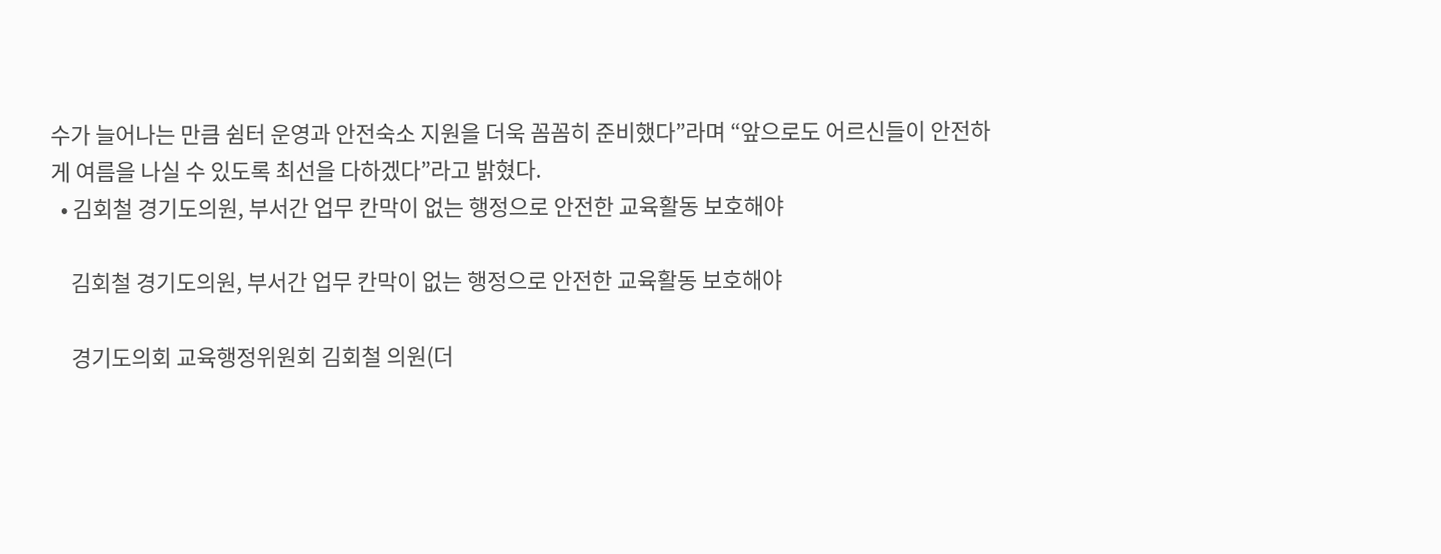수가 늘어나는 만큼 쉼터 운영과 안전숙소 지원을 더욱 꼼꼼히 준비했다”라며 “앞으로도 어르신들이 안전하게 여름을 나실 수 있도록 최선을 다하겠다”라고 밝혔다.
  • 김회철 경기도의원, 부서간 업무 칸막이 없는 행정으로 안전한 교육활동 보호해야

    김회철 경기도의원, 부서간 업무 칸막이 없는 행정으로 안전한 교육활동 보호해야

    경기도의회 교육행정위원회 김회철 의원(더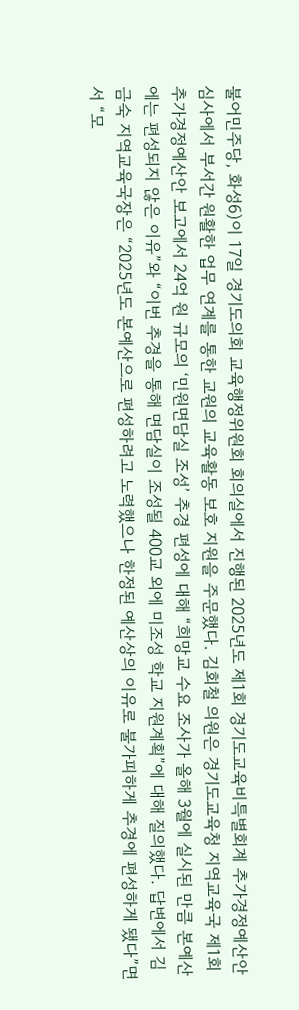불어민주당, 화성6)이 17일 경기도의회 교육행정위원회 회의실에서 진행된 2025년도 제1회 경기도교육비특별회계 추가경정예산안 심사에서 부서간 원활한 업무 연계를 통한 교원의 교육활동 보호 지원을 주문했다. 김회철 의원은 경기도교육청 지역교육국 제1회 추가경정예산안 보고에서 24억 원 규모의 ‘민원면담실 조성’ 추경 편성에 대해 “희망교 수요 조사가 올해 3월에 실시된 만큼 본예산에는 편성되지 않은 이유”와 “이번 추경을 통해 면담실이 조성될 400교 외에 미조성 학교 지원계획”에 대해 질의했다. 답변에서 김금숙 지역교육국장은 “2025년도 본예산으로 편성하려고 노력했으나 한정된 예산상의 이유로 불가피하게 추경에 편성하게 됐다”면서 “모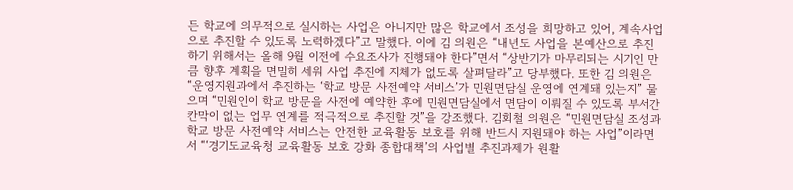든 학교에 의무적으로 실시하는 사업은 아니지만 많은 학교에서 조성을 희망하고 있어, 계속사업으로 추진할 수 있도록 노력하겠다”고 말했다. 이에 김 의원은 “내년도 사업을 본예산으로 추진하기 위해서는 올해 9월 이전에 수요조사가 진행돼야 한다”면서 “상반기가 마무리되는 시기인 만큼 향후 계획을 면밀히 세워 사업 추진에 지체가 없도록 살펴달라”고 당부했다. 또한 김 의원은 “운영지원과에서 추진하는 ‘학교 방문 사전예약 서비스’가 민원면담실 운영에 연계돼 있는지” 물으며 “민원인이 학교 방문을 사전에 예약한 후에 민원면담실에서 면담이 이뤄질 수 있도록 부서간 칸막이 없는 업무 연계를 적극적으로 추진할 것”을 강조했다. 김회철 의원은 “민원면담실 조성과 학교 방문 사전예약 서비스는 안전한 교육활동 보호를 위해 반드시 지원돼야 하는 사업”이라면서 “‘경기도교육청 교육활동 보호 강화 종합대책’의 사업별 추진과제가 원활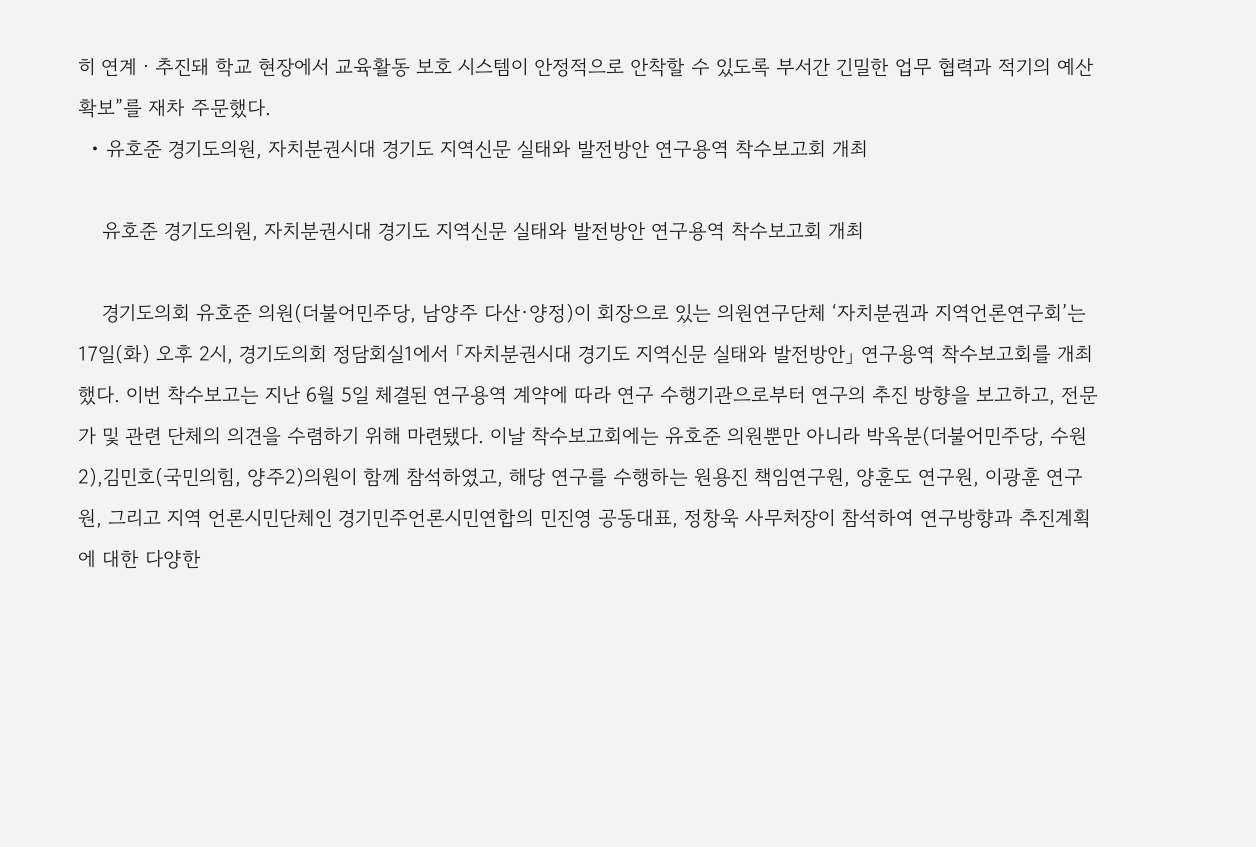히 연계ㆍ추진돼 학교 현장에서 교육활동 보호 시스템이 안정적으로 안착할 수 있도록 부서간 긴밀한 업무 협력과 적기의 예산 확보”를 재차 주문했다.
  • 유호준 경기도의원, 자치분권시대 경기도 지역신문 실태와 발전방안 연구용역 착수보고회 개최

    유호준 경기도의원, 자치분권시대 경기도 지역신문 실태와 발전방안 연구용역 착수보고회 개최

    경기도의회 유호준 의원(더불어민주당, 남양주 다산·양정)이 회장으로 있는 의원연구단체 ‘자치분권과 지역언론연구회’는 17일(화) 오후 2시, 경기도의회 정담회실1에서 「자치분권시대 경기도 지역신문 실태와 발전방안」 연구용역 착수보고회를 개최했다. 이번 착수보고는 지난 6월 5일 체결된 연구용역 계약에 따라 연구 수행기관으로부터 연구의 추진 방향을 보고하고, 전문가 및 관련 단체의 의견을 수렴하기 위해 마련됐다. 이날 착수보고회에는 유호준 의원뿐만 아니라 박옥분(더불어민주당, 수원2),김민호(국민의힘, 양주2)의원이 함께 참석하였고, 해당 연구를 수행하는 원용진 책임연구원, 양훈도 연구원, 이광훈 연구원, 그리고 지역 언론시민단체인 경기민주언론시민연합의 민진영 공동대표, 정창욱 사무처장이 참석하여 연구방향과 추진계획에 대한 다양한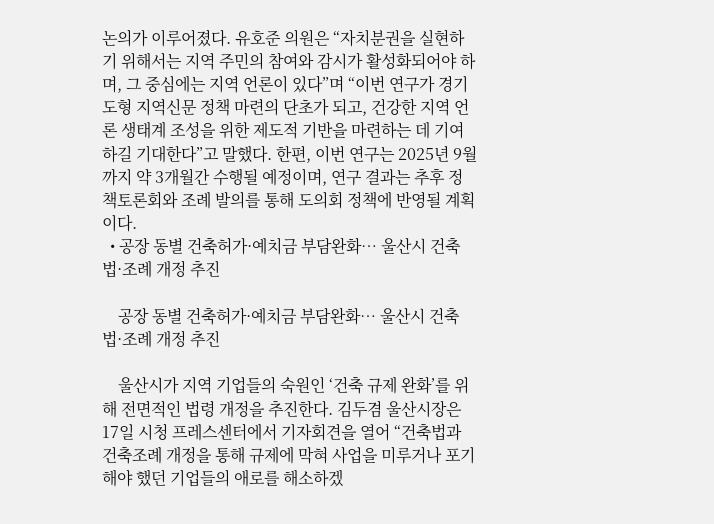논의가 이루어졌다. 유호준 의원은 “자치분권을 실현하기 위해서는 지역 주민의 참여와 감시가 활성화되어야 하며, 그 중심에는 지역 언론이 있다”며 “이번 연구가 경기도형 지역신문 정책 마련의 단초가 되고, 건강한 지역 언론 생태계 조성을 위한 제도적 기반을 마련하는 데 기여하길 기대한다”고 말했다. 한편, 이번 연구는 2025년 9월까지 약 3개월간 수행될 예정이며, 연구 결과는 추후 정책토론회와 조례 발의를 통해 도의회 정책에 반영될 계획이다.
  • 공장 동별 건축허가·예치금 부담완화… 울산시 건축법·조례 개정 추진

    공장 동별 건축허가·예치금 부담완화… 울산시 건축법·조례 개정 추진

    울산시가 지역 기업들의 숙원인 ‘건축 규제 완화’를 위해 전면적인 법령 개정을 추진한다. 김두겸 울산시장은 17일 시청 프레스센터에서 기자회견을 열어 “건축법과 건축조례 개정을 통해 규제에 막혀 사업을 미루거나 포기해야 했던 기업들의 애로를 해소하겠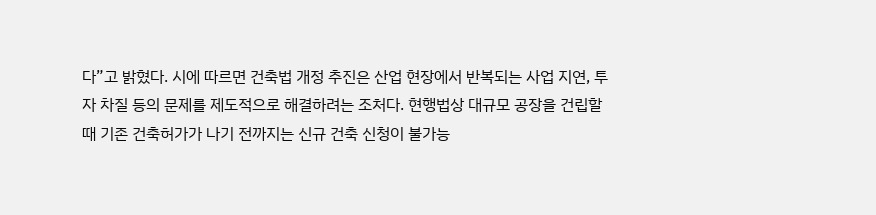다”고 밝혔다. 시에 따르면 건축법 개정 추진은 산업 현장에서 반복되는 사업 지연, 투자 차질 등의 문제를 제도적으로 해결하려는 조처다. 현행법상 대규모 공장을 건립할 때 기존 건축허가가 나기 전까지는 신규 건축 신청이 불가능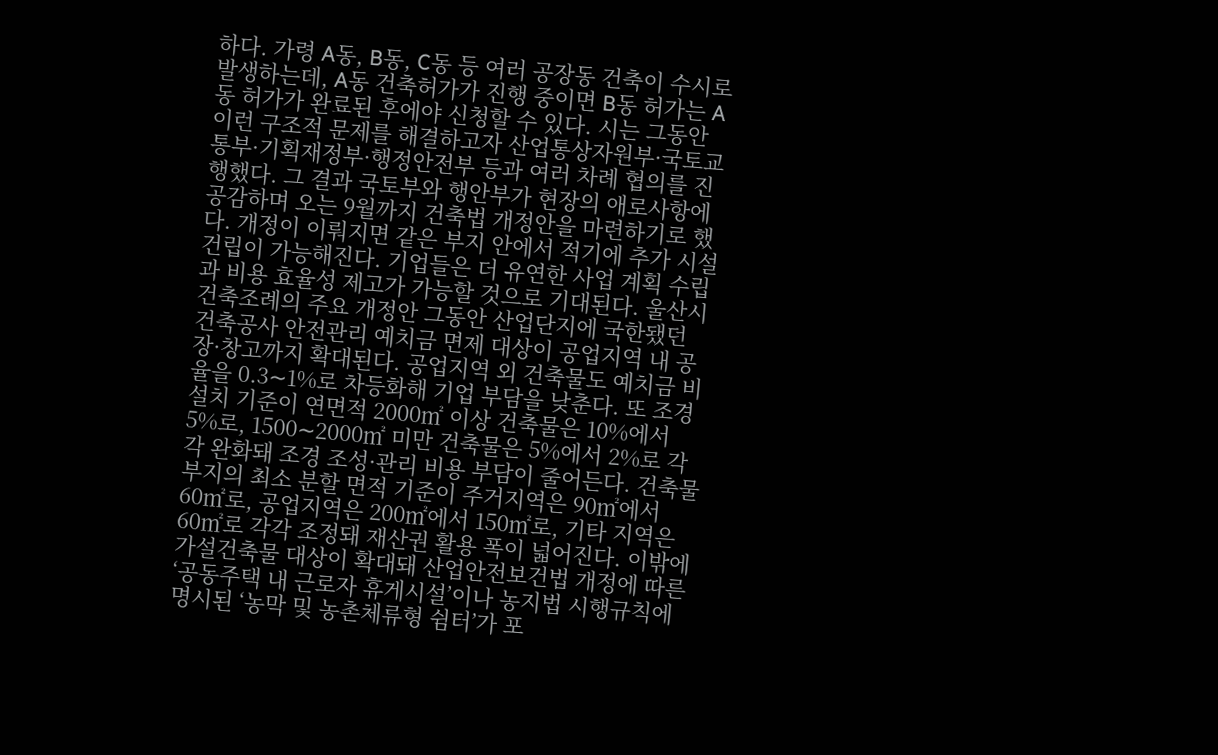하다. 가령 A동, B동, C동 등 여러 공장동 건축이 수시로 발생하는데, A동 건축허가가 진행 중이면 B동 허가는 A동 허가가 완료된 후에야 신청할 수 있다. 시는 그동안 이런 구조적 문제를 해결하고자 산업통상자원부·국토교통부·기획재정부·행정안전부 등과 여러 차례 협의를 진행했다. 그 결과 국토부와 행안부가 현장의 애로사항에 공감하며 오는 9월까지 건축법 개정안을 마련하기로 했다. 개정이 이뤄지면 같은 부지 안에서 적기에 추가 시설 건립이 가능해진다. 기업들은 더 유연한 사업 계획 수립과 비용 효율성 제고가 가능할 것으로 기대된다. 울산시 건축조례의 주요 개정안 그동안 산업단지에 국한됐던 건축공사 안전관리 예치금 면제 대상이 공업지역 내 공장·창고까지 확대된다. 공업지역 외 건축물도 예치금 비율을 0.3∼1%로 차등화해 기업 부담을 낮춘다. 또 조경 설치 기준이 연면적 2000㎡ 이상 건축물은 10%에서 5%로, 1500∼2000㎡ 미만 건축물은 5%에서 2%로 각각 완화돼 조경 조성·관리 비용 부담이 줄어든다. 건축물 부지의 최소 분할 면적 기준이 주거지역은 90㎡에서 60㎡로, 공업지역은 200㎡에서 150㎡로, 기타 지역은 60㎡로 각각 조정돼 재산권 활용 폭이 넓어진다. 이밖에 가설건축물 대상이 확대돼 산업안전보건법 개정에 따른 ‘공동주택 내 근로자 휴게시설’이나 농지법 시행규칙에 명시된 ‘농막 및 농촌체류형 쉼터’가 포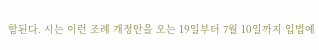함된다. 시는 이런 조례 개정안을 오는 19일부터 7월 10일까지 입법예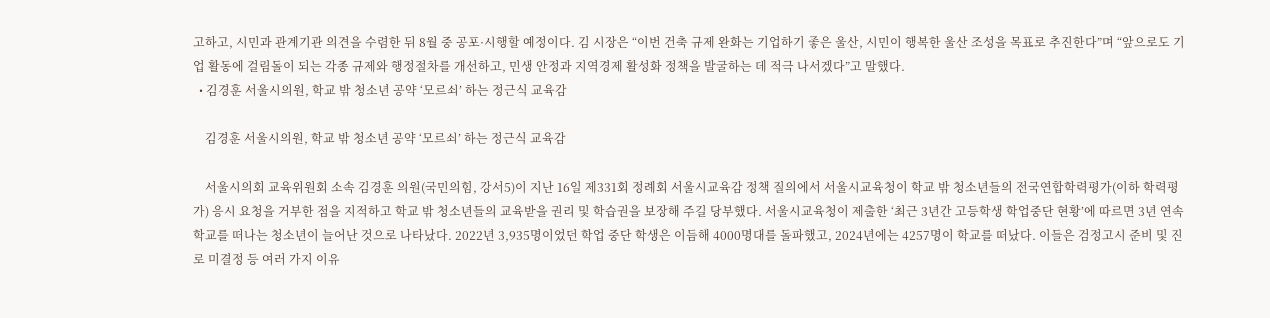고하고, 시민과 관계기관 의견을 수렴한 뒤 8월 중 공포·시행할 예정이다. 김 시장은 “이번 건축 규제 완화는 기업하기 좋은 울산, 시민이 행복한 울산 조성을 목표로 추진한다”며 “앞으로도 기업 활동에 걸림돌이 되는 각종 규제와 행정절차를 개선하고, 민생 안정과 지역경제 활성화 정책을 발굴하는 데 적극 나서겠다”고 말했다.
  • 김경훈 서울시의원, 학교 밖 청소년 공약 ‘모르쇠’ 하는 정근식 교육감

    김경훈 서울시의원, 학교 밖 청소년 공약 ‘모르쇠’ 하는 정근식 교육감

    서울시의회 교육위원회 소속 김경훈 의원(국민의힘, 강서5)이 지난 16일 제331회 정례회 서울시교육감 정책 질의에서 서울시교육청이 학교 밖 청소년들의 전국연합학력평가(이하 학력평가) 응시 요청을 거부한 점을 지적하고 학교 밖 청소년들의 교육받을 권리 및 학습권을 보장해 주길 당부했다. 서울시교육청이 제출한 ‘최근 3년간 고등학생 학업중단 현황’에 따르면 3년 연속 학교를 떠나는 청소년이 늘어난 것으로 나타났다. 2022년 3,935명이었던 학업 중단 학생은 이듬해 4000명대를 돌파했고, 2024년에는 4257명이 학교를 떠났다. 이들은 검정고시 준비 및 진로 미결정 등 여러 가지 이유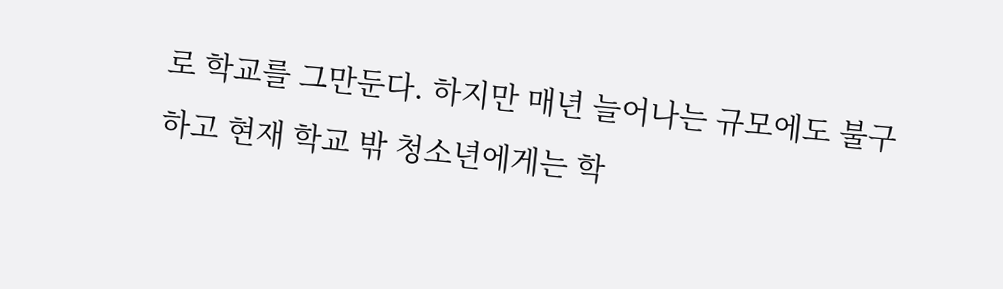로 학교를 그만둔다. 하지만 매년 늘어나는 규모에도 불구하고 현재 학교 밖 청소년에게는 학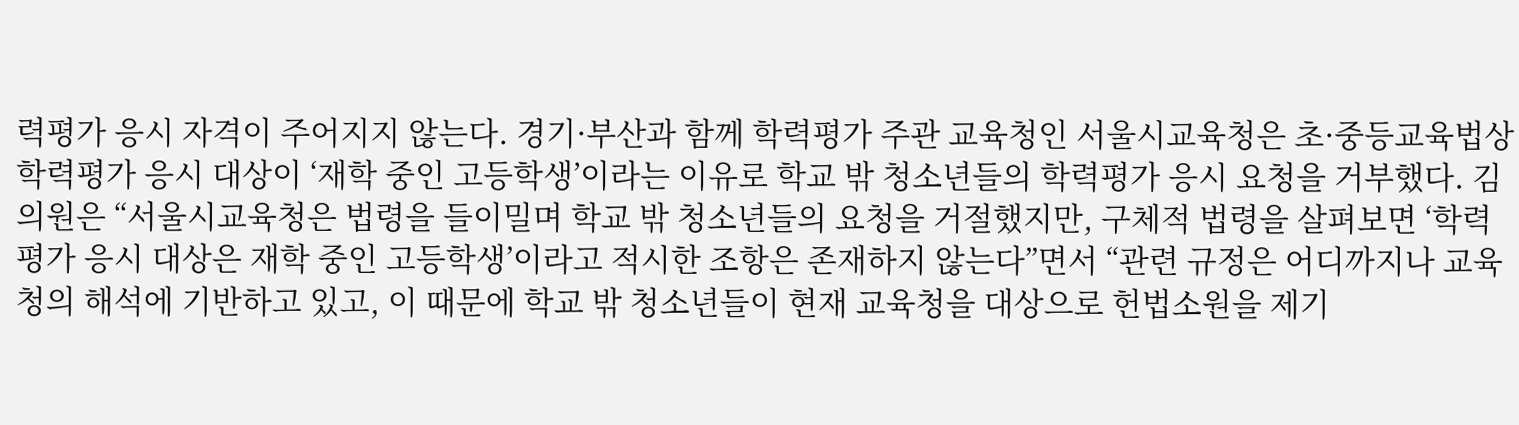력평가 응시 자격이 주어지지 않는다. 경기·부산과 함께 학력평가 주관 교육청인 서울시교육청은 초·중등교육법상 학력평가 응시 대상이 ‘재학 중인 고등학생’이라는 이유로 학교 밖 청소년들의 학력평가 응시 요청을 거부했다. 김 의원은 “서울시교육청은 법령을 들이밀며 학교 밖 청소년들의 요청을 거절했지만, 구체적 법령을 살펴보면 ‘학력평가 응시 대상은 재학 중인 고등학생’이라고 적시한 조항은 존재하지 않는다”면서 “관련 규정은 어디까지나 교육청의 해석에 기반하고 있고, 이 때문에 학교 밖 청소년들이 현재 교육청을 대상으로 헌법소원을 제기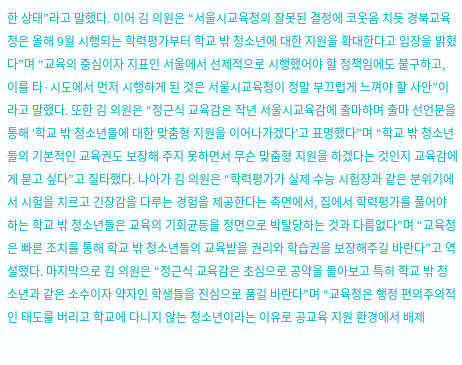한 상태”라고 말했다. 이어 김 의원은 “서울시교육청의 잘못된 결정에 코웃음 치듯 경북교육청은 올해 9월 시행되는 학력평가부터 학교 밖 청소년에 대한 지원을 확대한다고 입장을 밝혔다”며 “교육의 중심이자 지표인 서울에서 선제적으로 시행했어야 할 정책임에도 불구하고, 이를 타·시도에서 먼저 시행하게 된 것은 서울시교육청이 정말 부끄럽게 느껴야 할 사안”이라고 말했다. 또한 김 의원은 “정근식 교육감은 작년 서울시교육감에 출마하며 출마 선언문을 통해 ‘학교 밖 청소년들에 대한 맞춤형 지원을 이어나가겠다’고 표명했다”며 “학교 밖 청소년들의 기본적인 교육권도 보장해 주지 못하면서 무슨 맞춤형 지원을 하겠다는 것인지 교육감에게 묻고 싶다”고 질타했다. 나아가 김 의원은 “학력평가가 실제 수능 시험장과 같은 분위기에서 시험을 치르고 긴장감을 다루는 경험을 제공한다는 측면에서, 집에서 학력평가를 풀어야 하는 학교 밖 청소년들은 교육의 기회균등을 정면으로 박탈당하는 것과 다름없다”며 “교육청은 빠른 조치를 통해 학교 밖 청소년들의 교육받을 권리와 학습권을 보장해주길 바란다”고 역설했다. 마지막으로 김 의원은 “정근식 교육감은 초심으로 공약을 돌아보고 특히 학교 밖 청소년과 같은 소수이자 약자인 학생들을 진심으로 품길 바란다”며 “교육청은 행정 편의주의적인 태도를 버리고 학교에 다니지 않는 청소년이라는 이유로 공교육 지원 환경에서 배제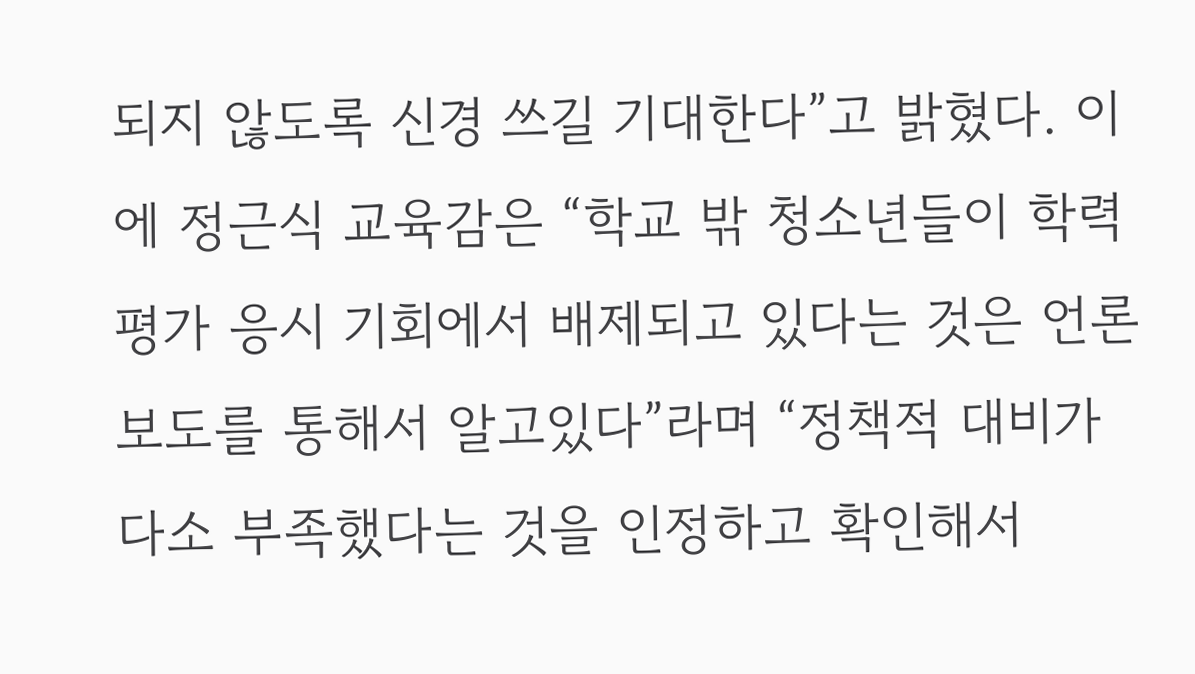되지 않도록 신경 쓰길 기대한다”고 밝혔다. 이에 정근식 교육감은 “학교 밖 청소년들이 학력평가 응시 기회에서 배제되고 있다는 것은 언론 보도를 통해서 알고있다”라며 “정책적 대비가 다소 부족했다는 것을 인정하고 확인해서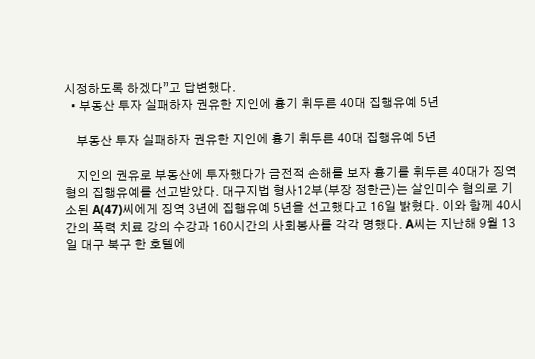시정하도록 하겠다”고 답변했다.
  • 부동산 투자 실패하자 권유한 지인에 흉기 휘두른 40대 집행유예 5년

    부동산 투자 실패하자 권유한 지인에 흉기 휘두른 40대 집행유예 5년

    지인의 권유로 부동산에 투자했다가 금전적 손해를 보자 흉기를 휘두른 40대가 징역형의 집행유예를 선고받았다. 대구지법 형사12부(부장 정한근)는 살인미수 혐의로 기소된 A(47)씨에게 징역 3년에 집행유예 5년을 선고했다고 16일 밝혔다. 이와 함께 40시간의 폭력 치료 강의 수강과 160시간의 사회봉사를 각각 명했다. A씨는 지난해 9월 13일 대구 북구 한 호텔에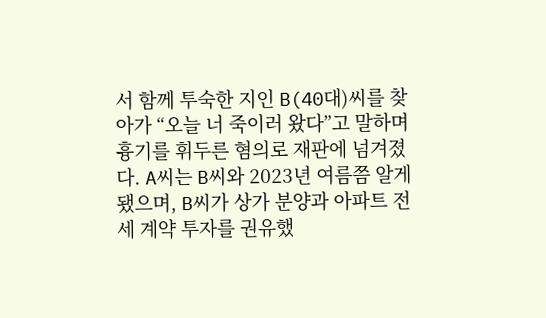서 함께 투숙한 지인 B(40대)씨를 찾아가 “오늘 너 죽이러 왔다”고 말하며 흉기를 휘두른 혐의로 재판에 넘겨졌다. A씨는 B씨와 2023년 여름쯤 알게 됐으며, B씨가 상가 분양과 아파트 전세 계약 투자를 권유했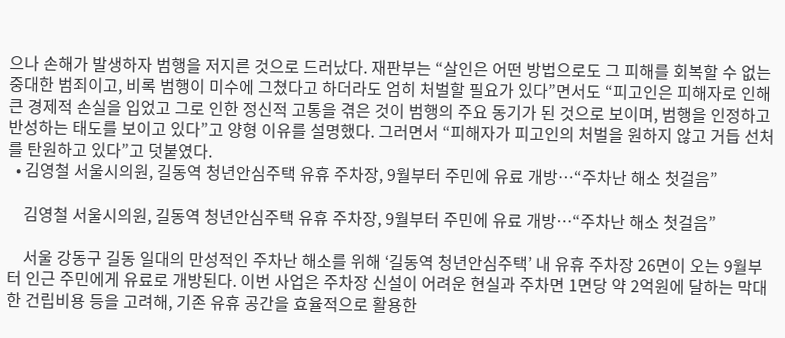으나 손해가 발생하자 범행을 저지른 것으로 드러났다. 재판부는 “살인은 어떤 방법으로도 그 피해를 회복할 수 없는 중대한 범죄이고, 비록 범행이 미수에 그쳤다고 하더라도 엄히 처벌할 필요가 있다”면서도 “피고인은 피해자로 인해 큰 경제적 손실을 입었고 그로 인한 정신적 고통을 겪은 것이 범행의 주요 동기가 된 것으로 보이며, 범행을 인정하고 반성하는 태도를 보이고 있다”고 양형 이유를 설명했다. 그러면서 “피해자가 피고인의 처벌을 원하지 않고 거듭 선처를 탄원하고 있다”고 덧붙였다.
  • 김영철 서울시의원, 길동역 청년안심주택 유휴 주차장, 9월부터 주민에 유료 개방…“주차난 해소 첫걸음”

    김영철 서울시의원, 길동역 청년안심주택 유휴 주차장, 9월부터 주민에 유료 개방…“주차난 해소 첫걸음”

    서울 강동구 길동 일대의 만성적인 주차난 해소를 위해 ‘길동역 청년안심주택’ 내 유휴 주차장 26면이 오는 9월부터 인근 주민에게 유료로 개방된다. 이번 사업은 주차장 신설이 어려운 현실과 주차면 1면당 약 2억원에 달하는 막대한 건립비용 등을 고려해, 기존 유휴 공간을 효율적으로 활용한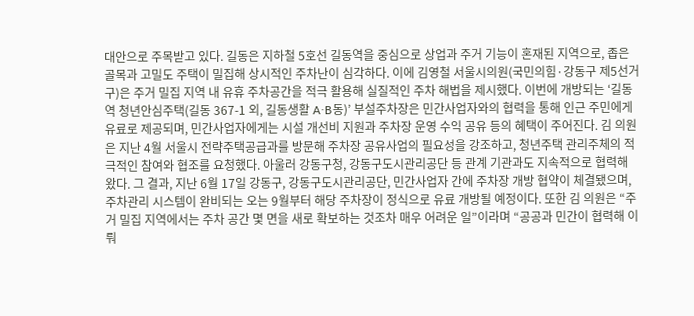대안으로 주목받고 있다. 길동은 지하철 5호선 길동역을 중심으로 상업과 주거 기능이 혼재된 지역으로, 좁은 골목과 고밀도 주택이 밀집해 상시적인 주차난이 심각하다. 이에 김영철 서울시의원(국민의힘·강동구 제5선거구)은 주거 밀집 지역 내 유휴 주차공간을 적극 활용해 실질적인 주차 해법을 제시했다. 이번에 개방되는 ‘길동역 청년안심주택(길동 367-1 외, 길동생활 A·B동)’ 부설주차장은 민간사업자와의 협력을 통해 인근 주민에게 유료로 제공되며, 민간사업자에게는 시설 개선비 지원과 주차장 운영 수익 공유 등의 혜택이 주어진다. 김 의원은 지난 4월 서울시 전략주택공급과를 방문해 주차장 공유사업의 필요성을 강조하고, 청년주택 관리주체의 적극적인 참여와 협조를 요청했다. 아울러 강동구청, 강동구도시관리공단 등 관계 기관과도 지속적으로 협력해 왔다. 그 결과, 지난 6월 17일 강동구, 강동구도시관리공단, 민간사업자 간에 주차장 개방 협약이 체결됐으며, 주차관리 시스템이 완비되는 오는 9월부터 해당 주차장이 정식으로 유료 개방될 예정이다. 또한 김 의원은 “주거 밀집 지역에서는 주차 공간 몇 면을 새로 확보하는 것조차 매우 어려운 일”이라며 “공공과 민간이 협력해 이뤄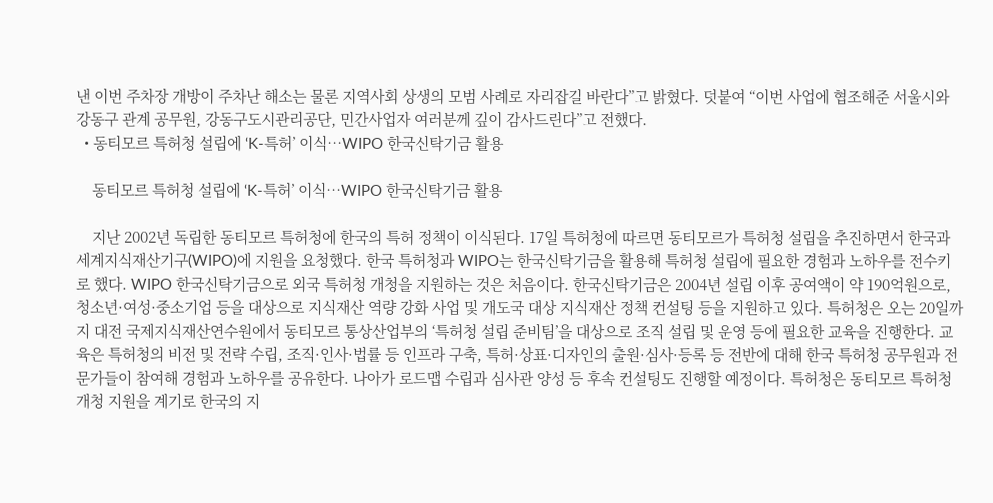낸 이번 주차장 개방이 주차난 해소는 물론 지역사회 상생의 모범 사례로 자리잡길 바란다”고 밝혔다. 덧붙여 “이번 사업에 협조해준 서울시와 강동구 관계 공무원, 강동구도시관리공단, 민간사업자 여러분께 깊이 감사드린다”고 전했다.
  • 동티모르 특허청 설립에 ‘K-특허’ 이식…WIPO 한국신탁기금 활용

    동티모르 특허청 설립에 ‘K-특허’ 이식…WIPO 한국신탁기금 활용

    지난 2002년 독립한 동티모르 특허청에 한국의 특허 정책이 이식된다. 17일 특허청에 따르면 동티모르가 특허청 설립을 추진하면서 한국과 세계지식재산기구(WIPO)에 지원을 요청했다. 한국 특허청과 WIPO는 한국신탁기금을 활용해 특허청 설립에 필요한 경험과 노하우를 전수키로 했다. WIPO 한국신탁기금으로 외국 특허청 개청을 지원하는 것은 처음이다. 한국신탁기금은 2004년 설립 이후 공여액이 약 190억원으로, 청소년·여성·중소기업 등을 대상으로 지식재산 역량 강화 사업 및 개도국 대상 지식재산 정책 컨설팅 등을 지원하고 있다. 특허청은 오는 20일까지 대전 국제지식재산연수원에서 동티모르 통상산업부의 ‘특허청 설립 준비팀’을 대상으로 조직 설립 및 운영 등에 필요한 교육을 진행한다. 교육은 특허청의 비전 및 전략 수립, 조직·인사·법률 등 인프라 구축, 특허·상표·디자인의 출원·심사·등록 등 전반에 대해 한국 특허청 공무원과 전문가들이 참여해 경험과 노하우를 공유한다. 나아가 로드맵 수립과 심사관 양성 등 후속 컨설팅도 진행할 예정이다. 특허청은 동티모르 특허청 개청 지원을 계기로 한국의 지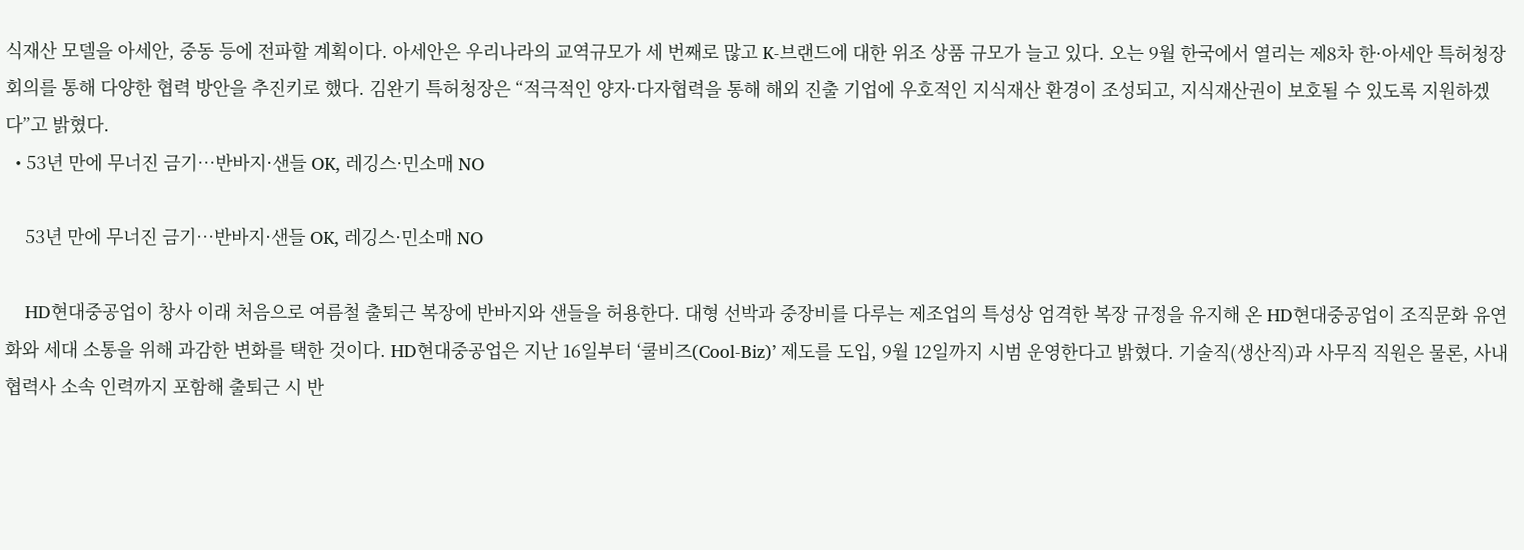식재산 모델을 아세안, 중동 등에 전파할 계획이다. 아세안은 우리나라의 교역규모가 세 번째로 많고 K-브랜드에 대한 위조 상품 규모가 늘고 있다. 오는 9월 한국에서 열리는 제8차 한·아세안 특허청장 회의를 통해 다양한 협력 방안을 추진키로 했다. 김완기 특허청장은 “적극적인 양자·다자협력을 통해 해외 진출 기업에 우호적인 지식재산 환경이 조성되고, 지식재산권이 보호될 수 있도록 지원하겠다”고 밝혔다.
  • 53년 만에 무너진 금기…반바지·샌들 OK, 레깅스·민소매 NO

    53년 만에 무너진 금기…반바지·샌들 OK, 레깅스·민소매 NO

    HD현대중공업이 창사 이래 처음으로 여름철 출퇴근 복장에 반바지와 샌들을 허용한다. 대형 선박과 중장비를 다루는 제조업의 특성상 엄격한 복장 규정을 유지해 온 HD현대중공업이 조직문화 유연화와 세대 소통을 위해 과감한 변화를 택한 것이다. HD현대중공업은 지난 16일부터 ‘쿨비즈(Cool-Biz)’ 제도를 도입, 9월 12일까지 시범 운영한다고 밝혔다. 기술직(생산직)과 사무직 직원은 물론, 사내 협력사 소속 인력까지 포함해 출퇴근 시 반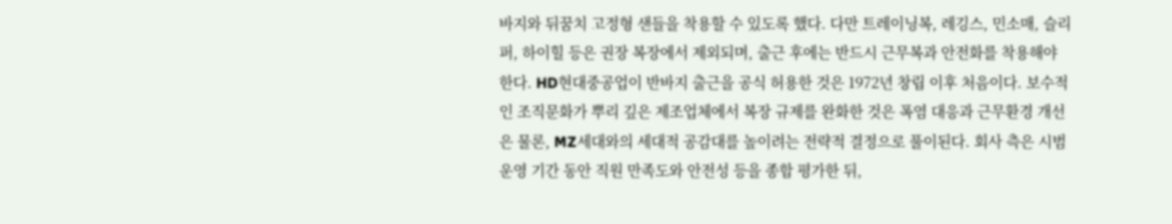바지와 뒤꿈치 고정형 샌들을 착용할 수 있도록 했다. 다만 트레이닝복, 레깅스, 민소매, 슬리퍼, 하이힐 등은 권장 복장에서 제외되며, 출근 후에는 반드시 근무복과 안전화를 착용해야 한다. HD현대중공업이 반바지 출근을 공식 허용한 것은 1972년 창립 이후 처음이다. 보수적인 조직문화가 뿌리 깊은 제조업체에서 복장 규제를 완화한 것은 폭염 대응과 근무환경 개선은 물론, MZ세대와의 세대적 공감대를 높이려는 전략적 결정으로 풀이된다. 회사 측은 시범 운영 기간 동안 직원 만족도와 안전성 등을 종합 평가한 뒤,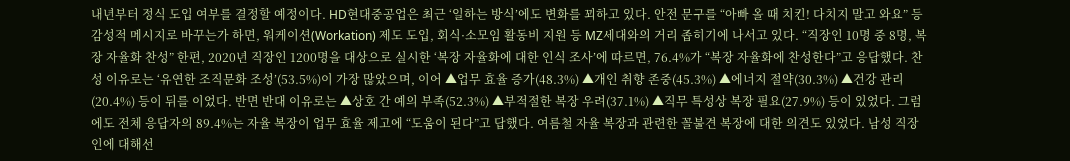내년부터 정식 도입 여부를 결정할 예정이다. HD현대중공업은 최근 ‘일하는 방식’에도 변화를 꾀하고 있다. 안전 문구를 “아빠 올 때 치킨! 다치지 말고 와요” 등 감성적 메시지로 바꾸는가 하면, 워케이션(Workation) 제도 도입, 회식·소모임 활동비 지원 등 MZ세대와의 거리 좁히기에 나서고 있다. “직장인 10명 중 8명, 복장 자율화 찬성” 한편, 2020년 직장인 1200명을 대상으로 실시한 ‘복장 자율화에 대한 인식 조사’에 따르면, 76.4%가 “복장 자율화에 찬성한다”고 응답했다. 찬성 이유로는 ‘유연한 조직문화 조성’(53.5%)이 가장 많았으며, 이어 ▲업무 효율 증가(48.3%) ▲개인 취향 존중(45.3%) ▲에너지 절약(30.3%) ▲건강 관리(20.4%) 등이 뒤를 이었다. 반면 반대 이유로는 ▲상호 간 예의 부족(52.3%) ▲부적절한 복장 우려(37.1%) ▲직무 특성상 복장 필요(27.9%) 등이 있었다. 그럼에도 전체 응답자의 89.4%는 자율 복장이 업무 효율 제고에 “도움이 된다”고 답했다. 여름철 자율 복장과 관련한 꼴불견 복장에 대한 의견도 있었다. 남성 직장인에 대해선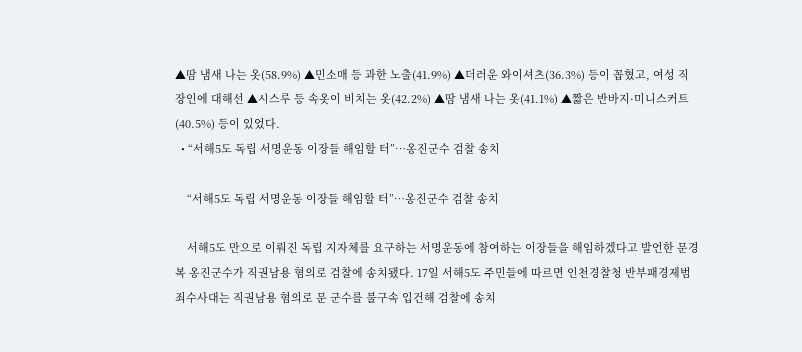▲땀 냄새 나는 옷(58.9%) ▲민소매 등 과한 노출(41.9%) ▲더러운 와이셔츠(36.3%) 등이 꼽혔고, 여성 직장인에 대해선 ▲시스루 등 속옷이 비치는 옷(42.2%) ▲땀 냄새 나는 옷(41.1%) ▲짧은 반바지·미니스커트(40.5%) 등이 있었다.
  • “서해5도 독립 서명운동 이장들 해임할 터”…옹진군수 검찰 송치

    “서해5도 독립 서명운동 이장들 해임할 터”…옹진군수 검찰 송치

    서해5도 만으로 이뤄진 독립 지자체를 요구하는 서명운동에 참여하는 이장들을 해임하겠다고 발언한 문경복 옹진군수가 직권남용 혐의로 검찰에 송치됐다. 17일 서해5도 주민들에 따르면 인천경찰청 반부패경제범죄수사대는 직권남용 혐의로 문 군수를 불구속 입건해 검찰에 송치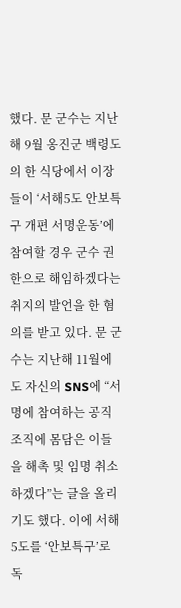했다. 문 군수는 지난해 9월 옹진군 백령도의 한 식당에서 이장들이 ‘서해5도 안보특구 개편 서명운동’에 참여할 경우 군수 권한으로 해임하겠다는 취지의 발언을 한 혐의를 받고 있다. 문 군수는 지난해 11월에도 자신의 SNS에 “서명에 참여하는 공직 조직에 몸담은 이들을 해촉 및 임명 취소하겠다”는 글을 올리기도 했다. 이에 서해5도를 ‘안보특구’로 독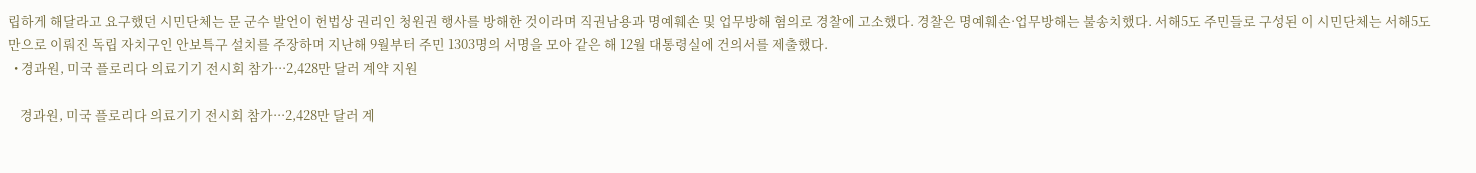립하게 해달라고 요구했던 시민단체는 문 군수 발언이 헌법상 권리인 청원권 행사를 방해한 것이라며 직권남용과 명예훼손 및 업무방해 혐의로 경찰에 고소했다. 경찰은 명예훼손·업무방해는 불송치했다. 서해5도 주민들로 구성된 이 시민단체는 서해5도 만으로 이뤄진 독립 자치구인 안보특구 설치를 주장하며 지난해 9월부터 주민 1303명의 서명을 모아 같은 해 12월 대통령실에 건의서를 제출했다.
  • 경과원, 미국 플로리다 의료기기 전시회 참가···2,428만 달러 계약 지원

    경과원, 미국 플로리다 의료기기 전시회 참가···2,428만 달러 계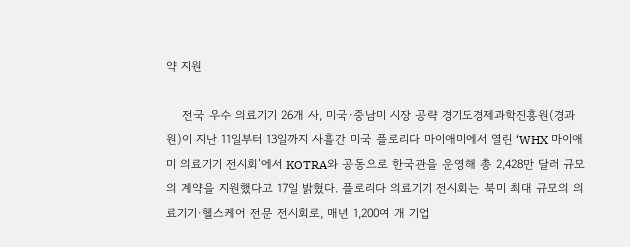약 지원

    전국 우수 의료기기 26개 사, 미국·중남미 시장 공략 경기도경제과학진흥원(경과원)이 지난 11일부터 13일까지 사흘간 미국 플로리다 마이애미에서 열린 ‘WHX 마이애미 의료기기 전시회’에서 KOTRA와 공동으로 한국관을 운영해 총 2,428만 달러 규모의 계약을 지원했다고 17일 밝혔다. 플로리다 의료기기 전시회는 북미 최대 규모의 의료기기·헬스케어 전문 전시회로, 매년 1,200여 개 기업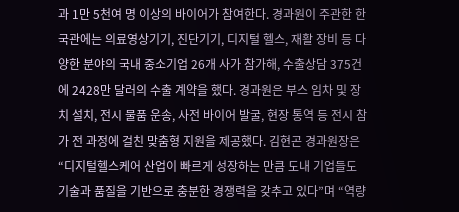과 1만 5천여 명 이상의 바이어가 참여한다. 경과원이 주관한 한국관에는 의료영상기기, 진단기기, 디지털 헬스, 재활 장비 등 다양한 분야의 국내 중소기업 26개 사가 참가해, 수출상담 375건에 2428만 달러의 수출 계약을 했다. 경과원은 부스 임차 및 장치 설치, 전시 물품 운송, 사전 바이어 발굴, 현장 통역 등 전시 참가 전 과정에 걸친 맞춤형 지원을 제공했다. 김현곤 경과원장은 “디지털헬스케어 산업이 빠르게 성장하는 만큼 도내 기업들도 기술과 품질을 기반으로 충분한 경쟁력을 갖추고 있다”며 “역량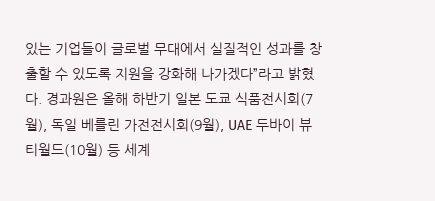있는 기업들이 글로벌 무대에서 실질적인 성과를 창출할 수 있도록 지원을 강화해 나가겠다”라고 밝혔다. 경과원은 올해 하반기 일본 도쿄 식품전시회(7월), 독일 베를린 가전전시회(9월), UAE 두바이 뷰티월드(10월) 등 세계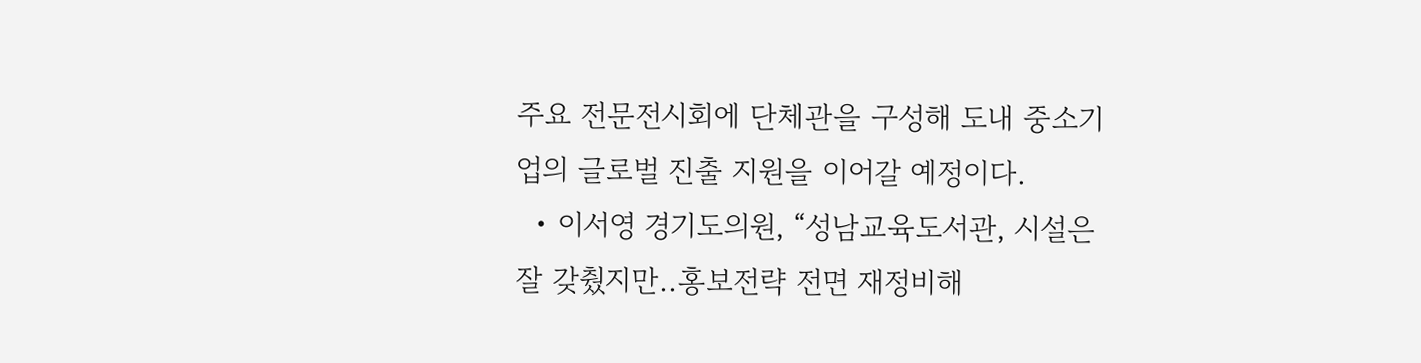주요 전문전시회에 단체관을 구성해 도내 중소기업의 글로벌 진출 지원을 이어갈 예정이다.
  • 이서영 경기도의원, “성남교육도서관, 시설은 잘 갖췄지만..홍보전략 전면 재정비해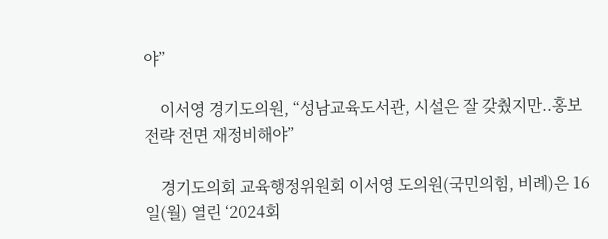야”

    이서영 경기도의원, “성남교육도서관, 시설은 잘 갖췄지만..홍보전략 전면 재정비해야”

    경기도의회 교육행정위원회 이서영 도의원(국민의힘, 비례)은 16일(월) 열린 ‘2024회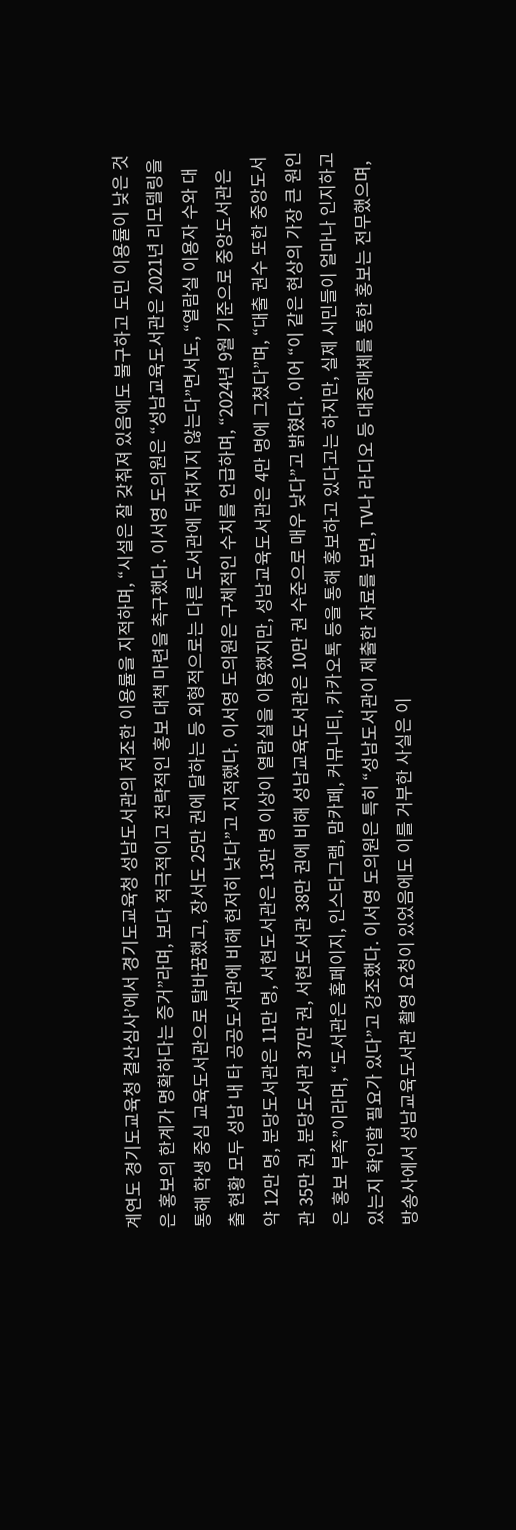계연도 경기도교육청 결산심사’에서 경기도교육청 성남도서관의 저조한 이용률을 지적하며, “시설은 잘 갖춰져 있음에도 불구하고 도민 이용률이 낮은 것은 홍보의 한계가 명확하다는 증거”라며, 보다 적극적이고 전략적인 홍보 대책 마련을 촉구했다. 이서영 도의원은 “성남교육도서관은 2021년 리모델링을 통해 학생 중심 교육도서관으로 탈바꿈했고, 장서도 25만 권에 달하는 등 외형적으로는 다른 도서관에 뒤처지지 않는다”면서도, “열람실 이용자 수와 대출 현황 모두 성남 내 타 공공도서관에 비해 현저히 낮다”고 지적했다. 이서영 도의원은 구체적인 수치를 언급하며, “2024년 9월 기준으로 중앙도서관은 약 12만 명, 분당도서관은 11만 명, 서현도서관은 13만 명 이상이 열람실을 이용했지만, 성남교육도서관은 4만 명에 그쳤다”며, “대출 권수 또한 중앙도서관 35만 권, 분당도서관 37만 권, 서현도서관 38만 권에 비해 성남교육도서관은 10만 권 수준으로 매우 낮다”고 밝혔다. 이어 “이 같은 현상의 가장 큰 원인은 홍보 부족”이라며, “도서관은 홈페이지, 인스타그램, 맘카페, 커뮤니티, 카카오톡 등을 통해 홍보하고 있다고는 하지만, 실제 시민들이 얼마나 인지하고 있는지 확인할 필요가 있다”고 강조했다. 이서영 도의원은 특히 “성남도서관이 제출한 자료를 보면, TV나 라디오 등 대중매체를 통한 홍보는 전무했으며, 방송사에서 성남교육도서관 촬영 요청이 있었음에도 이를 거부한 사실은 이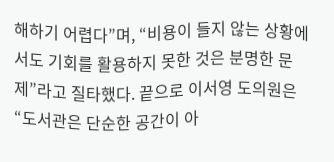해하기 어렵다”며, “비용이 들지 않는 상황에서도 기회를 활용하지 못한 것은 분명한 문제”라고 질타했다. 끝으로 이서영 도의원은 “도서관은 단순한 공간이 아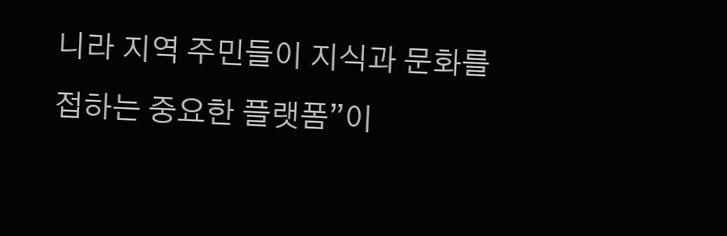니라 지역 주민들이 지식과 문화를 접하는 중요한 플랫폼”이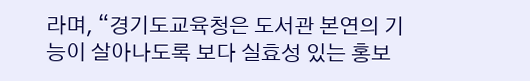라며, “경기도교육청은 도서관 본연의 기능이 살아나도록 보다 실효성 있는 홍보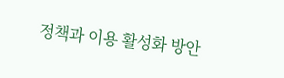정책과 이용 활성화 방안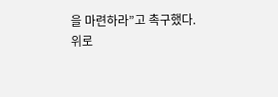을 마련하라”고 촉구했다.
위로